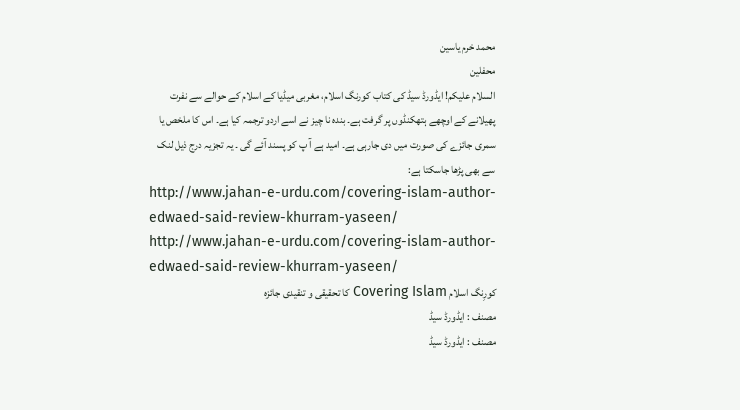محمد خرم یاسین
محفلین
السلام علیکم! ایڈورڈ سیڈ کی کتاب کورنگ اسلام، مغربی میڈیا کے اسلام کے حوالے سے نفرت پھیلانے کے اوچھے ہتھکنڈوں پر گرفت ہے۔ بندہ نا چیز نے اسے اردو ترجمہ کیا ہے۔ اس کا ملخص یا سمری جائزے کی صورت میں دی جارہی ہے۔ امید ہے آ پ کو پسند آئے گی ۔ یہ تجزیہ درج ذیل لنک سے بھی پڑھا جاسکتا ہے:
http://www.jahan-e-urdu.com/covering-islam-author-edwaed-said-review-khurram-yaseen/
http://www.jahan-e-urdu.com/covering-islam-author-edwaed-said-review-khurram-yaseen/
کورِنگ اسلام Covering Islam کا تحقیقی و تنقیدی جائزہ
مصنف : ایڈورڈ سیڈ
مصنف : ایڈورڈ سیڈ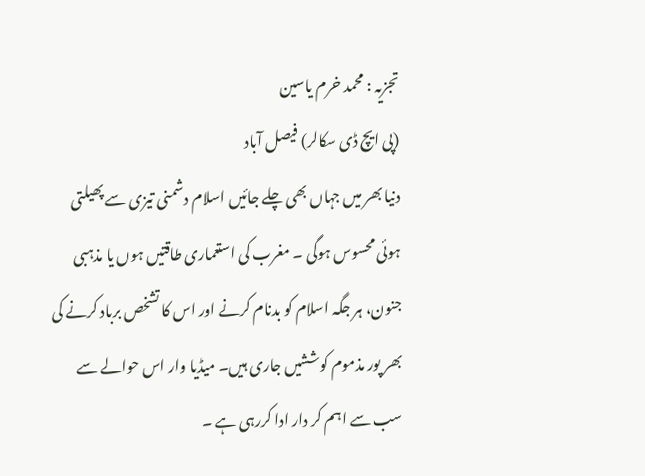تجزیہ : محمد خرم یاسین
(پی ایچ ڈی سکالر) فیصل آباد
دنیا بھر میں جہاں بھی چلے جائیں اسلام دشمنی تیزی سے پھیلتی ہوئی محسوس ہوگی ۔ مغرب کی استعماری طاقتیں ہوں یا مذہبی جنون، ہر جگہ اسلام کو بدنام کرنے اور اس کا تشخص برباد کرنے کی بھر پور مذموم کوششیں جاری ہیں۔ میڈیا وار اس حوالے سے سب سے اہم کر دار ادا کررہی ہے ۔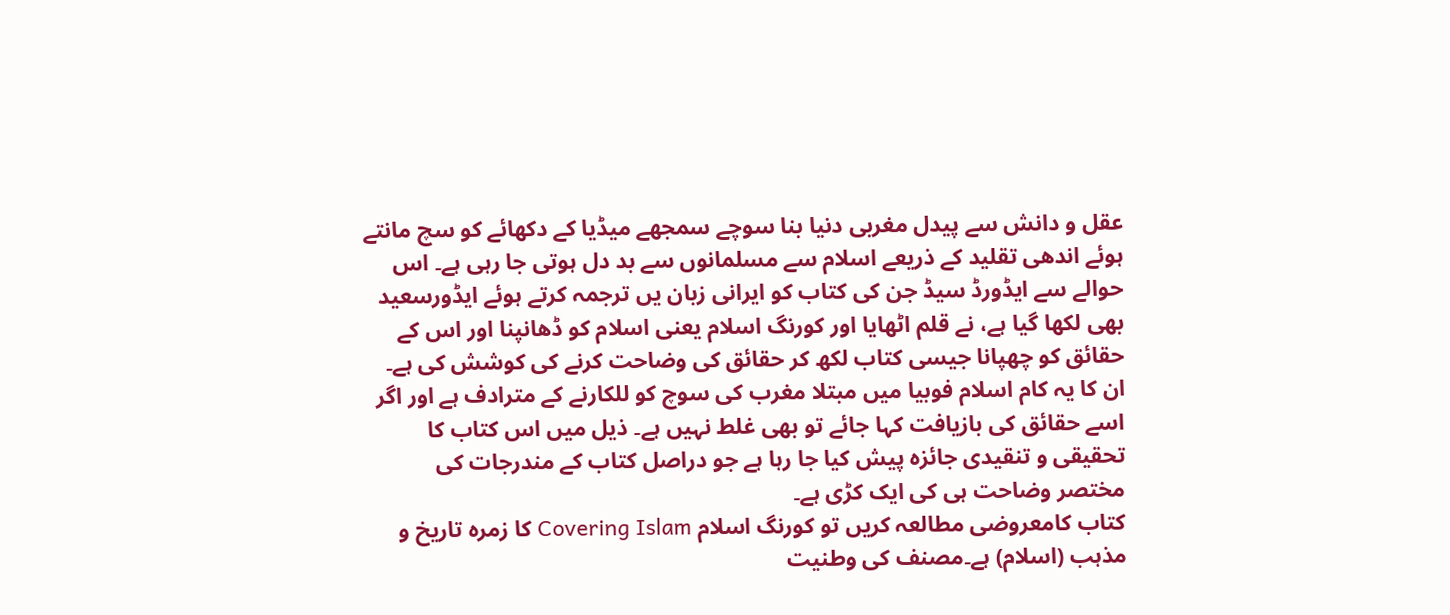عقل و دانش سے پیدل مغربی دنیا بنا سوچے سمجھے میڈیا کے دکھائے کو سچ مانتے ہوئے اندھی تقلید کے ذریعے اسلام سے مسلمانوں سے بد دل ہوتی جا رہی ہے۔ اس حوالے سے ایڈورڈ سیڈ جن کی کتاب کو ایرانی زبان یں ترجمہ کرتے ہوئے ایڈورسعید بھی لکھا گیا ہے، نے قلم اٹھایا اور کورنگ اسلام یعنی اسلام کو ڈھانپنا اور اس کے حقائق کو چھپانا جیسی کتاب لکھ کر حقائق کی وضاحت کرنے کی کوشش کی ہے۔ ان کا یہ کام اسلام فوبیا میں مبتلا مغرب کی سوچ کو للکارنے کے مترادف ہے اور اگر اسے حقائق کی بازیافت کہا جائے تو بھی غلط نہیں ہے۔ ذیل میں اس کتاب کا تحقیقی و تنقیدی جائزہ پیش کیا جا رہا ہے جو دراصل کتاب کے مندرجات کی مختصر وضاحت ہی کی ایک کڑی ہے۔
کتاب کامعروضی مطالعہ کریں تو کورنگ اسلام Covering Islam کا زمرہ تاریخ و مذہب (اسلام) ہے۔مصنف کی وطنیت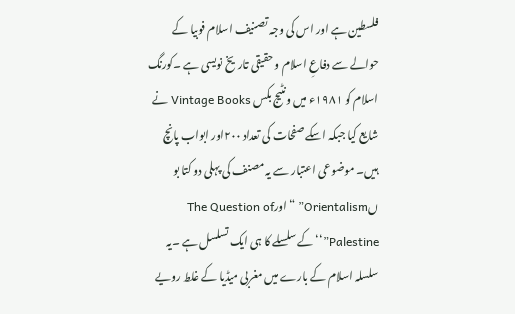فلسطین ہے اور اس کی وجہ تصنیف اسلام فوبیا کے حوالے سے دفاعِ اسلام و حقیقی تاریخ نویسی ہے ۔کورنگ اسلام کو ۱۹۸۱ء میں ونٹیج بکس Vintage Books نے شایع کیا جبکہ اسکے صفحات کی تعداد ۲۰۰اور ابواب پانچ ہیں۔ موضوعی اعتبار سے یہ مصنف کی پہلی دو کتا بو ںOrientalism” “اورThe Question of Palestine”‘‘کے سلسلے کا ہی ایک تسلسل ہے ۔یہ سلسلہ اسلام کے بارے میں مغربی میڈیا کے غلط رویے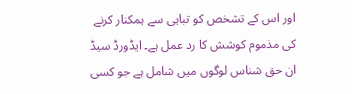اور اس کے تشخص کو تباہی سے ہمکنار کرنے کی مذموم کوشش کا رد عمل ہے۔ ایڈورڈ سیڈ ان حق شناس لوگوں میں شامل ہے جو کسی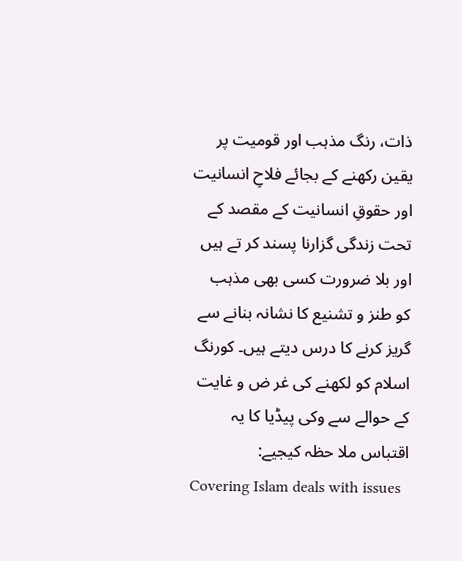ذات، رنگ مذہب اور قومیت پر یقین رکھنے کے بجائے فلاحِ انسانیت اور حقوقِ انسانیت کے مقصد کے تحت زندگی گزارنا پسند کر تے ہیں اور بلا ضرورت کسی بھی مذہب کو طنز و تشنیع کا نشانہ بنانے سے گریز کرنے کا درس دیتے ہیں۔ کورنگ اسلام کو لکھنے کی غر ض و غایت کے حوالے سے وکی پیڈیا کا یہ اقتباس ملا حظہ کیجیے:
Covering Islam deals with issues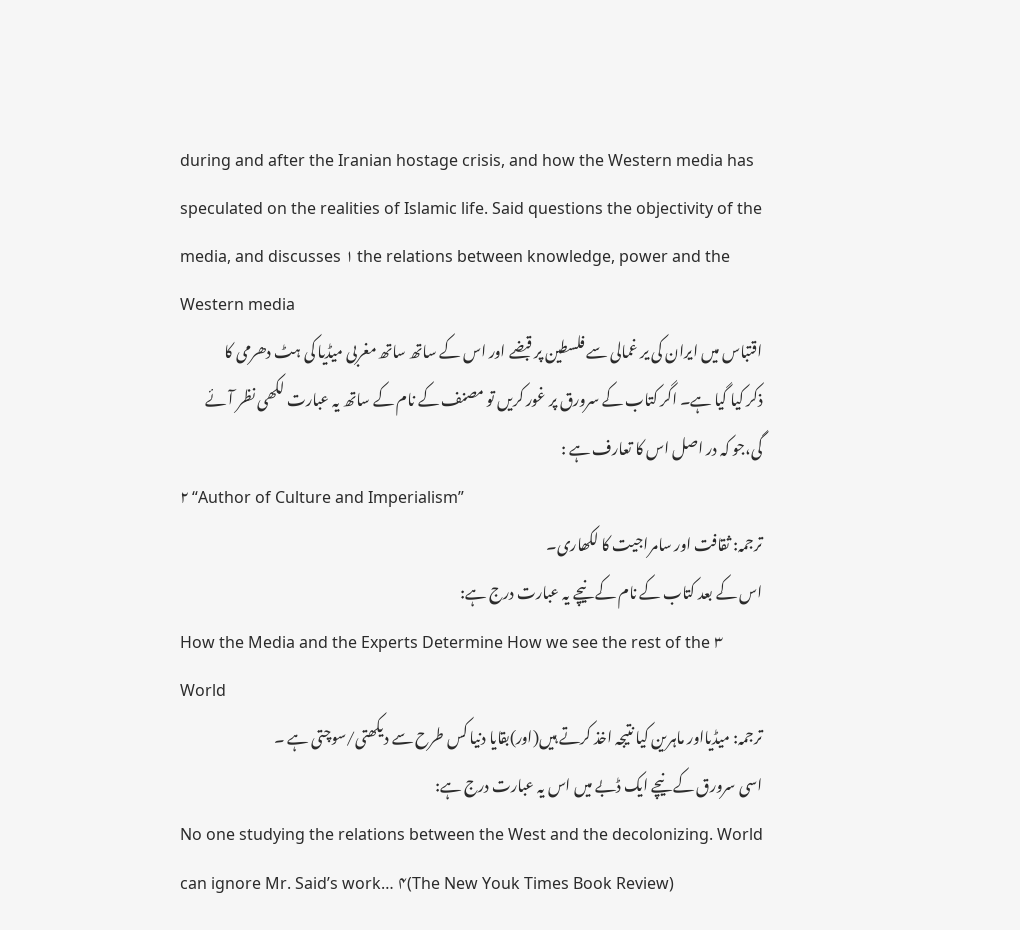during and after the Iranian hostage crisis, and how the Western media has speculated on the realities of Islamic life. Said questions the objectivity of the media, and discusses ۱ the relations between knowledge, power and the Western media
اقتباس میں ایران کی یر غمالی سے فلسطین پر قبضے اور اس کے ساتھ ساتھ مغربی میڈیا کی ہٹ دھرمی کا ذکر کیا گیا ہے۔ اگر کتاب کے سرورق پر غور کریں تو مصنف کے نام کے ساتھ یہ عبارت لکھی نظر آئے گی،جو کہ در اصل اس کا تعارف ہے :
۲ “Author of Culture and Imperialism”
ترجمہ: ثقافت اور سامراجیت کا لکھاری۔
اس کے بعد کتاب کے نام کے نیچے یہ عبارت درج ہے:
How the Media and the Experts Determine How we see the rest of the ۳ World
ترجمہ: میڈیااور ماہرین کیا نتیجہ اخذ کرتے ہیں(اور)بقایا دنیا کس طرح سے دیکھتی/سوچتی ہے ۔
اسی سرورق کے نیچے ایک ڈبے میں اس یہ عبارت درج ہے:
No one studying the relations between the West and the decolonizing. World can ignore Mr. Said’s work… ۴(The New Youk Times Book Review)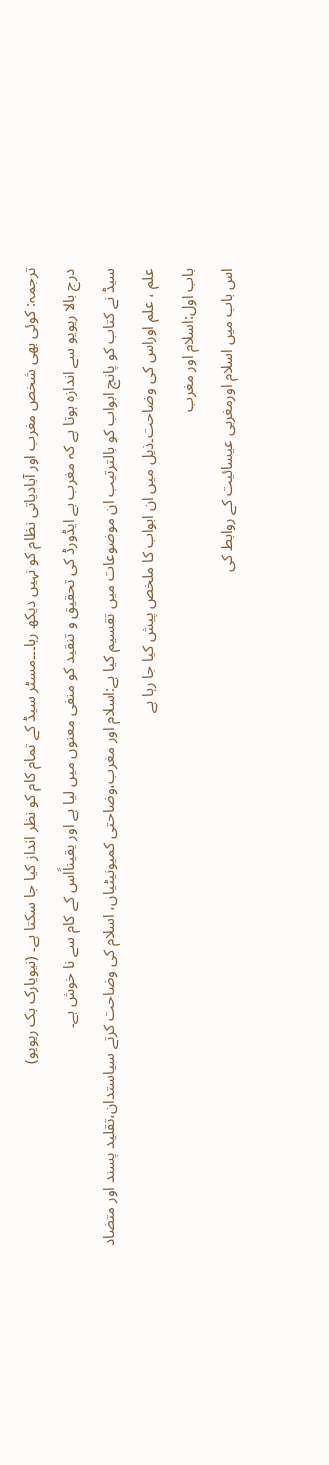ترجمہ: کوئی بھی شخص مغرب اور آبادیاتی نظام کو نہیں دیکھ رہا۔۔۔مسٹر سیڈ کے تمام کام کو نظر انداز کیا جا سکتا ہے۔ (نیویارک بک ریویو)
درج بالا ریویو سے اندازہ ہوتا ہے کہ مغرب بے ایڈورڈ کی تحقیق و تنقید کو منفی معنوں میں لیا ہے اور یقیناًاس کے کام سے نا خوش ہے۔
سیڈ نے کتاب کو پانچ ابواب کو بالترتیب ان موضوعات میں تقسیم کیا ہے:اسلام اور مغرب،وضاحتی کمیونیٹیاں، اسلام کی وضاحت کرتے سیاستدان،تقلید پسند اور متضاد علم ، علم اوراس کی وضاحت۔ذیل میں ان ابواب کا ملخص پیش کیا جا رہا ہے
باب اول:اسلام اور مغرب
اس باب میں اسلام اورمغربی عیسائیت کے روابط کی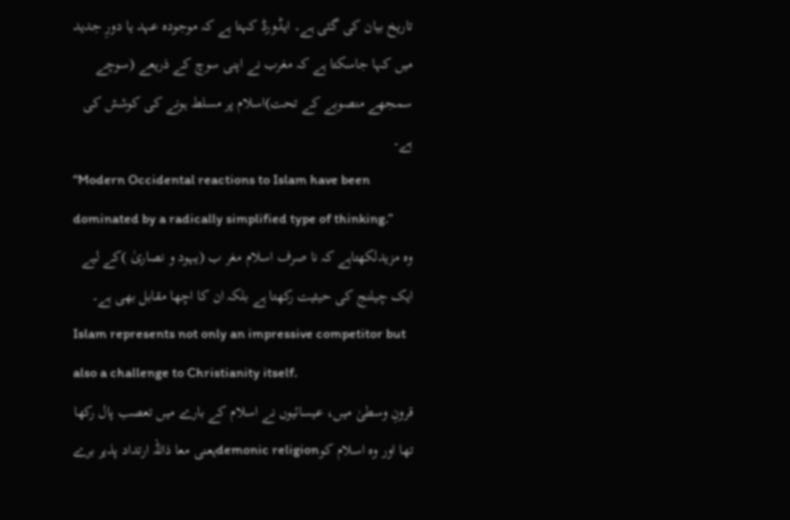تاریخ بیان کی گئی ہے۔ ایڈورڈ کہتا ہے کہ موجودہ عہد یا دورِ جدید میں کہا جاسکتا ہے کہ مغرب نے اپنی سوچ کے ذریعے (سوچے سمجھے منصوبے کے تحت)اسلام پر مسلط ہونے کی کوشش کی ہے۔
“Modern Occidental reactions to Islam have been dominated by a radically simplified type of thinking.”
وہ مزیدلکھتاہے کہ نا صرف اسلام مغر ب (یہود و نصاریٰ )کے لیے ایک چیلنج کی حیثیت رکھتا ہے بلکہ ان کا اچھا مقابل بھی ہے۔
Islam represents not only an impressive competitor but also a challenge to Christianity itself.
قرونِ وسطیٰ میں، عیسائیوں نے اسلام کے بارے میں تعصب پال رکھا تھا اور وہ اسلام کوdemonic religionیعنی معا ذاللہ ارتداد پذیر برے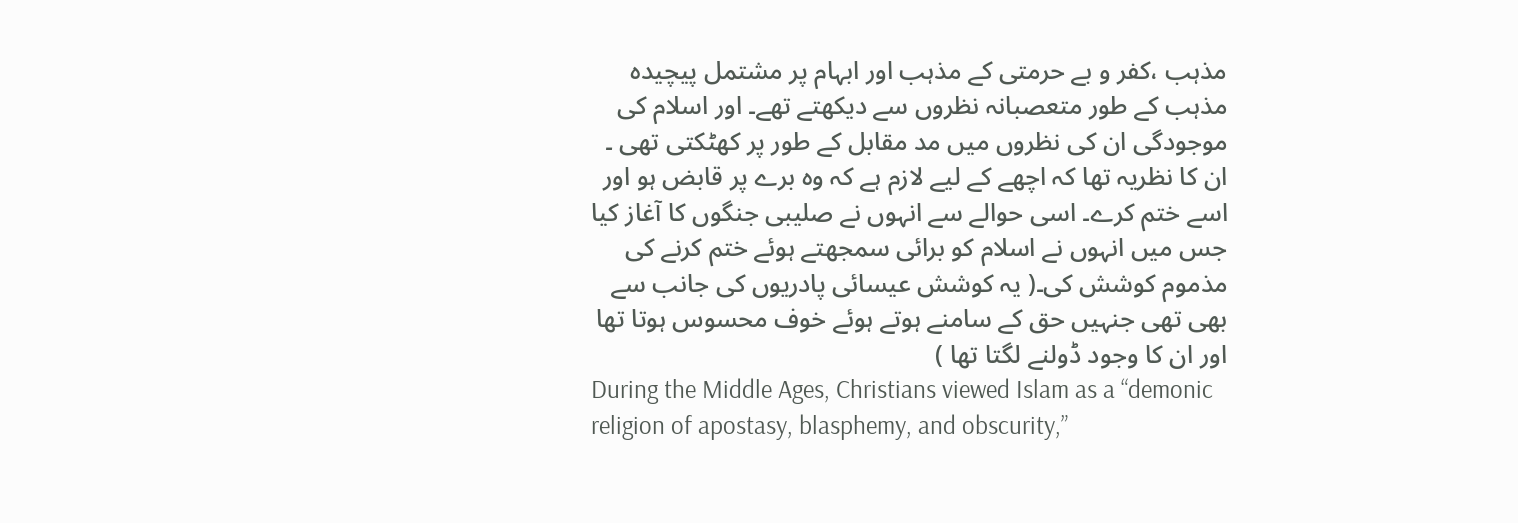مذہب ،کفر و بے حرمتی کے مذہب اور ابہام پر مشتمل پیچیدہ مذہب کے طور متعصبانہ نظروں سے دیکھتے تھے۔ اور اسلام کی موجودگی ان کی نظروں میں مد مقابل کے طور پر کھٹکتی تھی ۔ ان کا نظریہ تھا کہ اچھے کے لیے لازم ہے کہ وہ برے پر قابض ہو اور اسے ختم کرے۔ اسی حوالے سے انہوں نے صلیبی جنگوں کا آغاز کیا جس میں انہوں نے اسلام کو برائی سمجھتے ہوئے ختم کرنے کی مذموم کوشش کی۔( یہ کوشش عیسائی پادریوں کی جانب سے بھی تھی جنہیں حق کے سامنے ہوتے ہوئے خوف محسوس ہوتا تھا اور ان کا وجود ڈولنے لگتا تھا )
During the Middle Ages, Christians viewed Islam as a “demonic religion of apostasy, blasphemy, and obscurity,”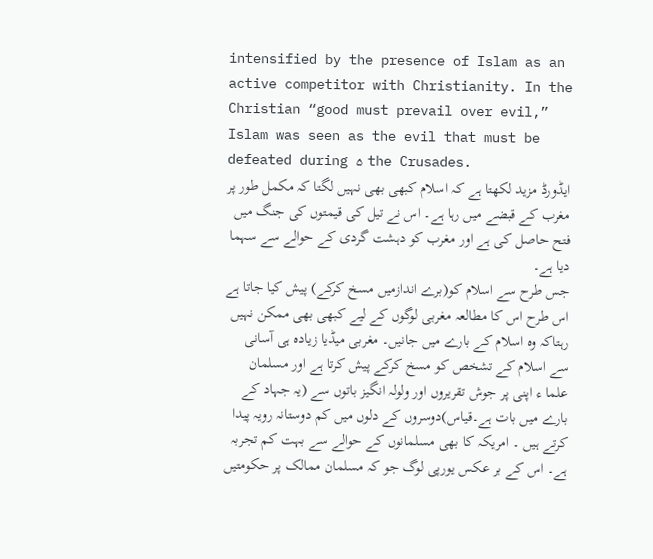intensified by the presence of Islam as an active competitor with Christianity. In the Christian “good must prevail over evil,” Islam was seen as the evil that must be defeated during ۵ the Crusades.
ایڈورڈ مزید لکھتا ہے کہ اسلام کبھی بھی نہیں لگتا کہ مکمل طور پر مغرب کے قبضے میں رہا ہے۔ اس نے تیل کی قیمتوں کی جنگ میں فتح حاصل کی ہے اور مغرب کو دہشت گردی کے حوالے سے سہما دیا ہے۔
جس طرح سے اسلام کو(برے اندازمیں مسخ کرکے) پیش کیا جاتا ہے اس طرح اس کا مطالعہ مغربی لوگوں کے لیے کبھی بھی ممکن نہیں رہتاکہ وہ اسلام کے بارے میں جانیں۔ مغربی میڈیا زیادہ ہی آسانی سے اسلام کے تشخص کو مسخ کرکے پیش کرتا ہے اور مسلمان علما ء اپنی پر جوش تقریروں اور ولولہ انگیز باتوں سے (یہ جہاد کے بارے میں بات ہے۔قیاس)دوسروں کے دلوں میں کم دوستانہ رویہ پیدا کرتے ہیں ۔ امریکہ کا بھی مسلمانوں کے حوالے سے بہت کم تجربہ ہے۔ اس کے بر عکس یورپی لوگ جو کہ مسلمان ممالک پر حکومتیں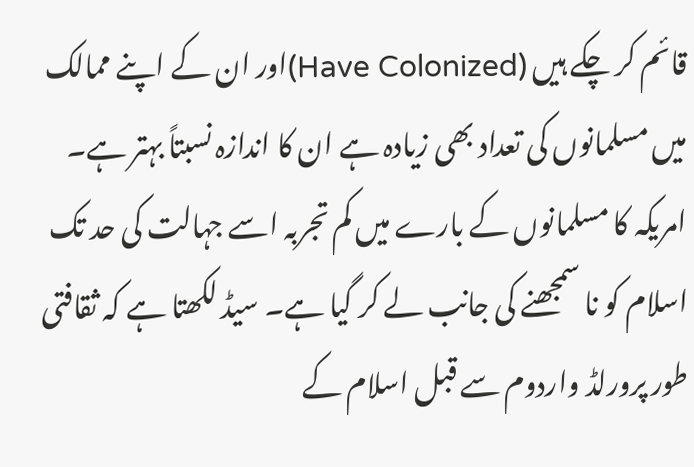قائم کر چکے ہیں (Have Colonized)اور ان کے اپنے ممالک میں مسلمانوں کی تعداد بھی زیادہ ہے ان کا اندازہ نسبتاً بہتر ہے۔ امریکہ کا مسلمانوں کے بارے میں کم تجربہ اسے جہالت کی حد تک اسلام کو نا سمجھنے کی جانب لے کر گیا ہے۔ سیڈ لکھتا ہے کہ ثقافتی طور پرورلڈ واردوم سے قبل اسلام کے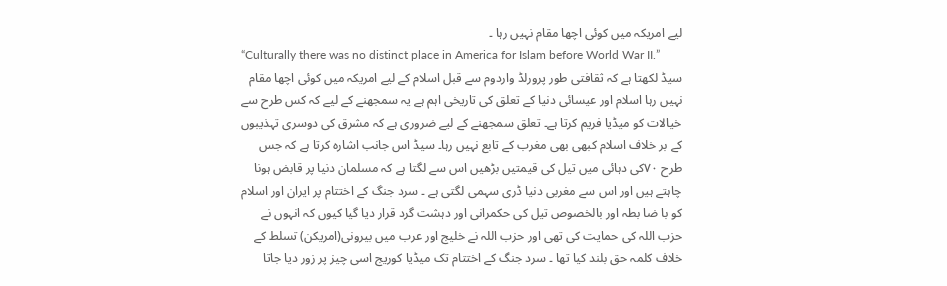لیے امریکہ میں کوئی اچھا مقام نہیں رہا ۔
“Culturally there was no distinct place in America for Islam before World War II.”
سیڈ لکھتا ہے کہ ثقافتی طور پرورلڈ واردوم سے قبل اسلام کے لیے امریکہ میں کوئی اچھا مقام نہیں رہا اسلام اور عیسائی دنیا کے تعلق کی تاریخی اہم ہے یہ سمجھنے کے لیے کہ کس طرح سے خیالات کو میڈیا فریم کرتا ہے۔ تعلق سمجھنے کے لیے ضروری ہے کہ مشرق کی دوسری تہذیبوں کے بر خلاف اسلام کبھی بھی مغرب کے تابع نہیں رہا۔ سیڈ اس جانب اشارہ کرتا ہے کہ جس طرح ۷۰کی دہائی میں تیل کی قیمتیں بڑھیں اس سے لگتا ہے کہ مسلمان دنیا پر قابض ہونا چاہتے ہیں اور اس سے مغربی دنیا ڈری سہمی لگتی ہے ۔ سرد جنگ کے اختتام پر ایران اور اسلام کو با ضا بطہ اور بالخصوص تیل کی حکمرانی اور دہشت گرد قرار دیا گیا کیوں کہ انہوں نے حزب اللہ کی حمایت کی تھی اور حزب اللہ نے خلیج اور عرب میں بیرونی(امریکن) تسلط کے خلاف کلمہ حق بلند کیا تھا ۔ سرد جنگ کے اختتام تک میڈیا کوریج اسی چیز پر زور دیا جاتا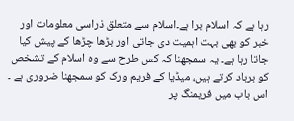رہا ہے کہ اسلام برا ہے۔اسلام سے متعلق ذراسی معلومات اور خبر کو بھی بہت اہمیت دی جاتی اور بڑھا چڑھا کے پیش کیا جاتا رہا ہے۔ یہ سمجھنا کہ کس طرح سے وہ اسلام کے تشخص کو برباد کرتے ہیں، میڈیا کے فریم ورک کو سمجھنا ضروری ہے ۔ اس باب میں فریمنگ پر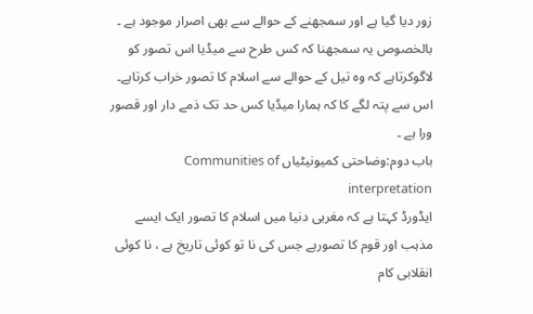زور دیا گیا ہے اور سمجھنے کے حوالے سے بھی اصرار موجود ہے ۔ بالخصوص یہ سمجھنا کہ کس طرح سے میڈیا اس تصور کو لاگوکرتاہے کہ وہ تیل کے حوالے سے اسلام کا تصور خراب کرتاہے۔ اس سے پتہ لگے کا کہ ہمارا میڈیا کس حد تک ذمے دار اور قصور ورا ہے ۔
باب دوم:وضاحتی کمیونیٹیاں Communities of interpretation
ایڈورڈ کہتا ہے کہ مغربی دنیا میں اسلام کا تصور ایک ایسے مذہب اور قوم کا تصورہے جس کی نا تو کوئی تاریخ ہے ، نا کوئی انقلابی کام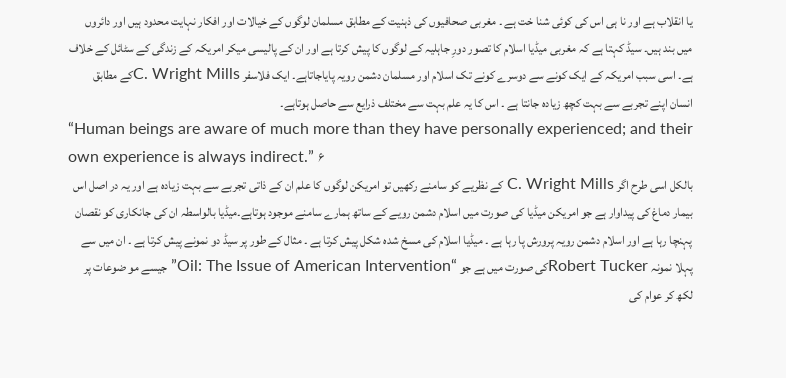یا انقلاب ہے اور نا ہی اس کی کوئی شنا خت ہے ۔ مغربی صحافیوں کی ذہنیت کے مطابق مسلمان لوگوں کے خیالات اور افکار نہایت محدود ہیں اور دائروں میں بند ہیں۔ سیڈ کہتا ہے کہ مغربی میڈیا اسلام کا تصور دورِ جاہلیہ کے لوگوں کا پیش کرتا ہے اور ان کے پالیسی میکر امریکہ کے زندگی کے سٹائل کے خلاف ہے۔ اسی سبب امریکہ کے ایک کونے سے دوسرے کونے تک اسلام اور مسلمان دشمن رویہ پایاجاتاہے۔ ایک فلاسفر C. Wright Millsکے مطابق انسان اپنے تجربے سے بہت کچھ زیادہ جانتا ہے ۔ اس کا یہ علم بہت سے مختلف ذرایع سے حاصل ہوتاہے۔
“Human beings are aware of much more than they have personally experienced; and their own experience is always indirect.” ۶
بالکل اسی طرح اگر C. Wright Mills کے نظریے کو سامنے رکھیں تو امریکن لوگوں کا علم ان کے ذاتی تجربے سے بہت زیادہ ہے اور یہ در اصل اس بیمار دماغ کی پیداوار ہے جو امریکن میڈیا کی صورت میں اسلام دشمن رویے کے ساتھ ہمارے سامنے موجود ہوتاہے۔میڈیا بالواسطہ ان کی جانکاری کو نقصان پہنچا رہا ہے اور اسلام دشمن رویہ پرورش پا رہا ہے ۔ میڈیا اسلام کی مسخ شدہ شکل پیش کرتا ہے ۔ مثال کے طور پر سیڈ دو نمونے پیش کرتا ہے ۔ ان میں سے پہلا نمونہ Robert Tuckerکی صورت میں ہے جو “Oil: The Issue of American Intervention” جیسے مو ضوعات پر لکھ کر عوام کی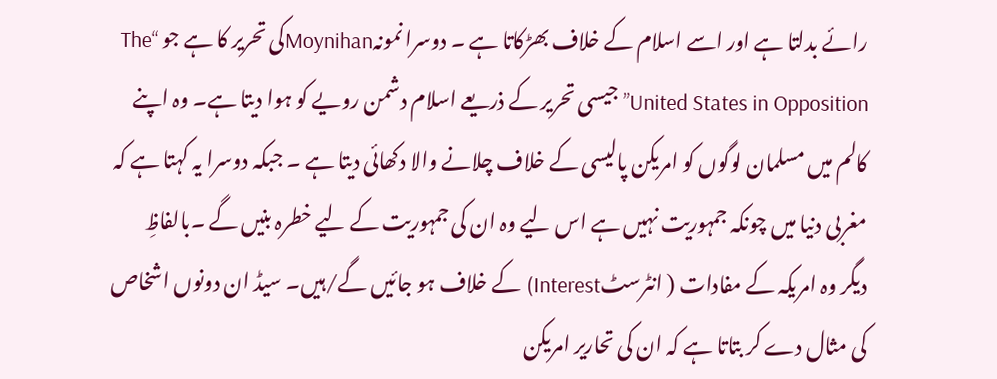رائے بدلتا ہے اور اسے اسلام کے خلاف بھڑکاتا ہے ۔ دوسرا نمونہMoynihanکی تحریر کا ہے جو “The United States in Opposition”جیسی تحریر کے ذریعے اسلام دشمن رویے کو ہوا دیتا ہے۔ وہ اپنے کالم میں مسلمان لوگوں کو امریکن پالیسی کے خلاف چلانے والا دکھائی دیتا ہے ۔ جبکہ دوسرا یہ کہتا ہے کہ مغربی دنیا میں چونکہ جمہوریت نہیں ہے اس لیے وہ ان کی جمہوریت کے لیے خطرہ بنیں گے ۔بالفاظِ دیگر وہ امریکہ کے مفادات ( انٹرسٹInterest) کے خلاف ہو جائیں گے/ہیں۔ سیڈ ان دونوں اشخاص کی مثال دے کر بتاتا ہے کہ ان کی تحاریر امریکن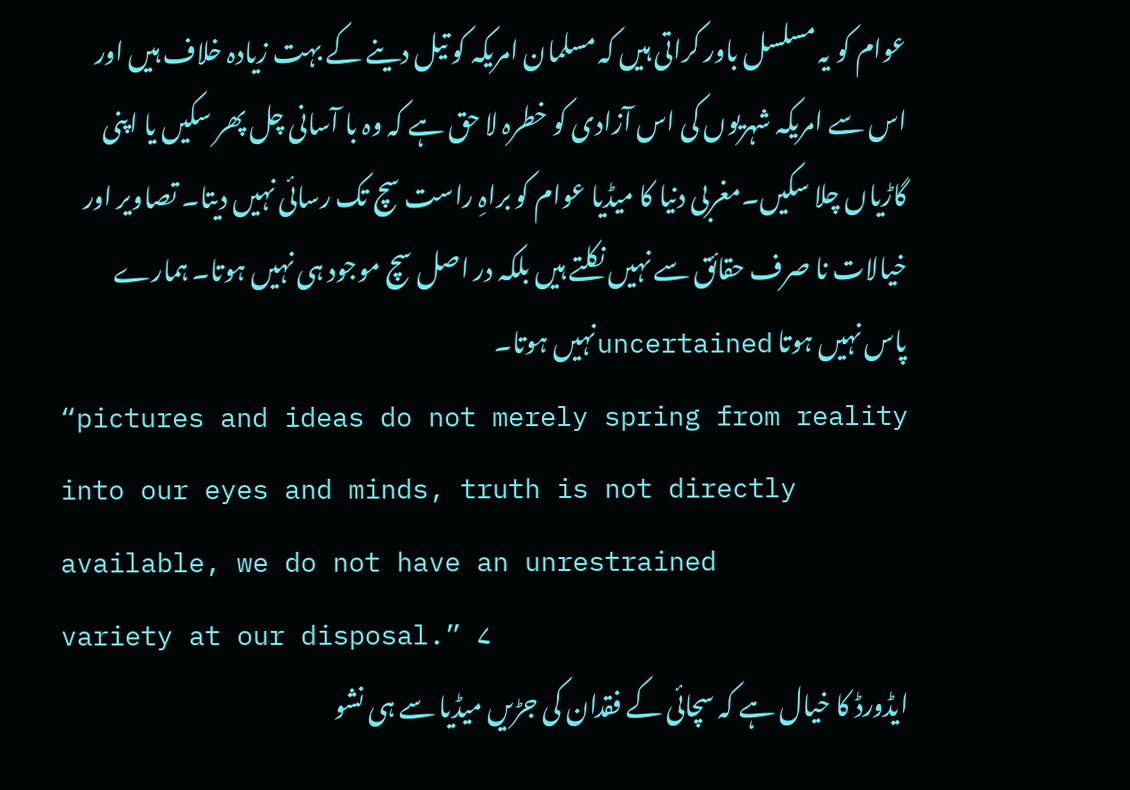عوام کو یہ مسلسل باور کراتی ہیں کہ مسلمان امریکہ کو تیل دینے کے بہت زیادہ خلاف ہیں اور اس سے امریکہ شہریوں کی اس آزادی کو خطرہ لا حق ہے کہ وہ با آسانی چل پھر سکیں یا اپنی گاڑیاں چلا سکیں۔مغربی دنیا کا میڈیا عوام کو براہِ راست سچ تک رسائی نہیں دیتا۔ تصاویر اور خیالات نا صرف حقائق سے نہیں نکلتے ہیں بلکہ در اصل سچ موجود ہی نہیں ہوتا۔ ہمارے پاس نہیں ہوتا uncertainedنہیں ہوتا۔
“pictures and ideas do not merely spring from reality into our eyes and minds, truth is not directly available, we do not have an unrestrained
variety at our disposal.” ۷
ایڈورڈ کا خیال ہے کہ سچائی کے فقدان کی جڑیں میڈیا سے ہی نشو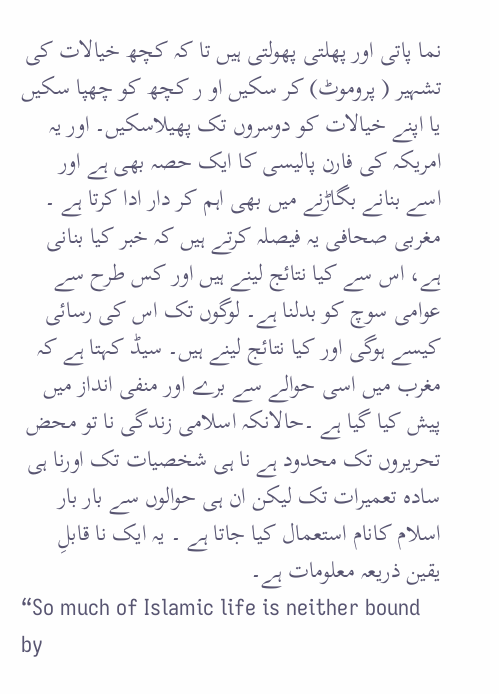نما پاتی اور پھلتی پھولتی ہیں تا کہ کچھ خیالات کی تشہیر ( پروموٹ) کر سکیں او ر کچھ کو چھپا سکیں یا اپنے خیالات کو دوسروں تک پھیلاسکیں۔ اور یہ امریکہ کی فارن پالیسی کا ایک حصہ بھی ہے اور اسے بنانے بگاڑنے میں بھی اہم کر دار ادا کرتا ہے ۔ مغربی صحافی یہ فیصلہ کرتے ہیں کہ خبر کیا بنانی ہے، اس سے کیا نتائج لینے ہیں اور کس طرح سے عوامی سوچ کو بدلنا ہے۔ لوگوں تک اس کی رسائی کیسے ہوگی اور کیا نتائج لینے ہیں۔ سیڈ کہتا ہے کہ مغرب میں اسی حوالے سے برے اور منفی انداز میں پیش کیا گیا ہے ۔حالانکہ اسلامی زندگی نا تو محض تحریروں تک محدود ہے نا ہی شخصیات تک اورنا ہی سادہ تعمیرات تک لیکن ان ہی حوالوں سے بار بار اسلام کانام استعمال کیا جاتا ہے ۔ یہ ایک نا قابلِ یقین ذریعہ معلومات ہے۔
“So much of Islamic life is neither bound by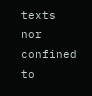texts nor confined to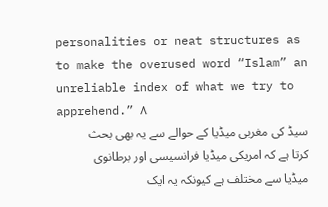personalities or neat structures as to make the overused word “Islam” an unreliable index of what we try to apprehend.” ۸
سیڈ کی مغربی میڈیا کے حوالے سے یہ بھی بحث کرتا ہے کہ امریکی میڈیا فرانسیسی اور برطانوی میڈیا سے مختلف ہے کیونکہ یہ ایک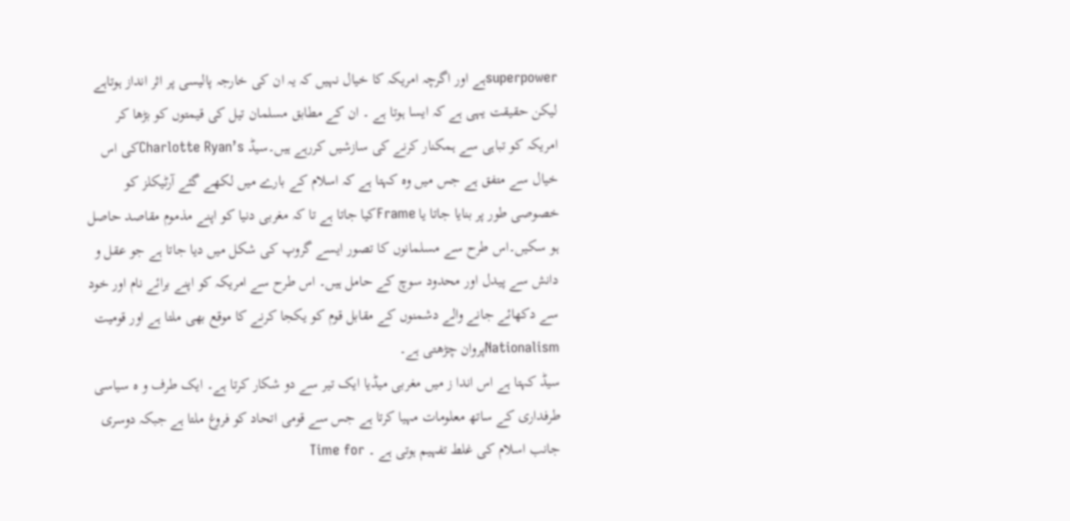superpowerہے اور اگرچہ امریکہ کا خیال نہیں کہ یہ ان کی خارجہ پالیسی پر اثر انداز ہوتاہے لیکن حقیقت یہی ہے کہ ایسا ہوتا ہے ۔ ان کے مطابق مسلمان تیل کی قیمتوں کو بڑھا کر امریکہ کو تباہی سے ہمکنار کرنے کی سازشیں کررہے ہیں۔سیڈ Charlotte Ryan’sکی اس خیال سے متفق ہے جس میں وہ کہتا ہے کہ اسلام کے بارے میں لکھے گئے آرٹیکلز کو خصوصی طور پر بنایا جاتا یا Frameکیا جاتا ہے تا کہ مغربی دنیا کو اپنے مذموم مقاصد حاصل ہو سکیں۔اس طرح سے مسلمانوں کا تصور ایسے گروپ کی شکل میں دیا جاتا ہے جو عقل و دانش سے پیدل اور محدود سوچ کے حامل ہیں۔ اس طرح سے امریکہ کو اپنے برائے نام اور خود سے دکھائے جانے والے دشمنوں کے مقابل قوم کو یکجا کرنے کا موقع بھی ملتا ہے اور قومیت Nationalismپروان چڑھتی ہے۔
سیڈ کہتا ہے اس اندا ز میں مغربی میڈیا ایک تیر سے دو شکار کرتا ہے۔ ایک طرف و ہ سیاسی طرفداری کے ساتھ معلومات مہیا کرتا ہے جس سے قومی اتحاد کو فروغ ملتا ہے جبکہ دوسری جانب اسلام کی غلط تفہیم ہوتی ہے ۔ Time for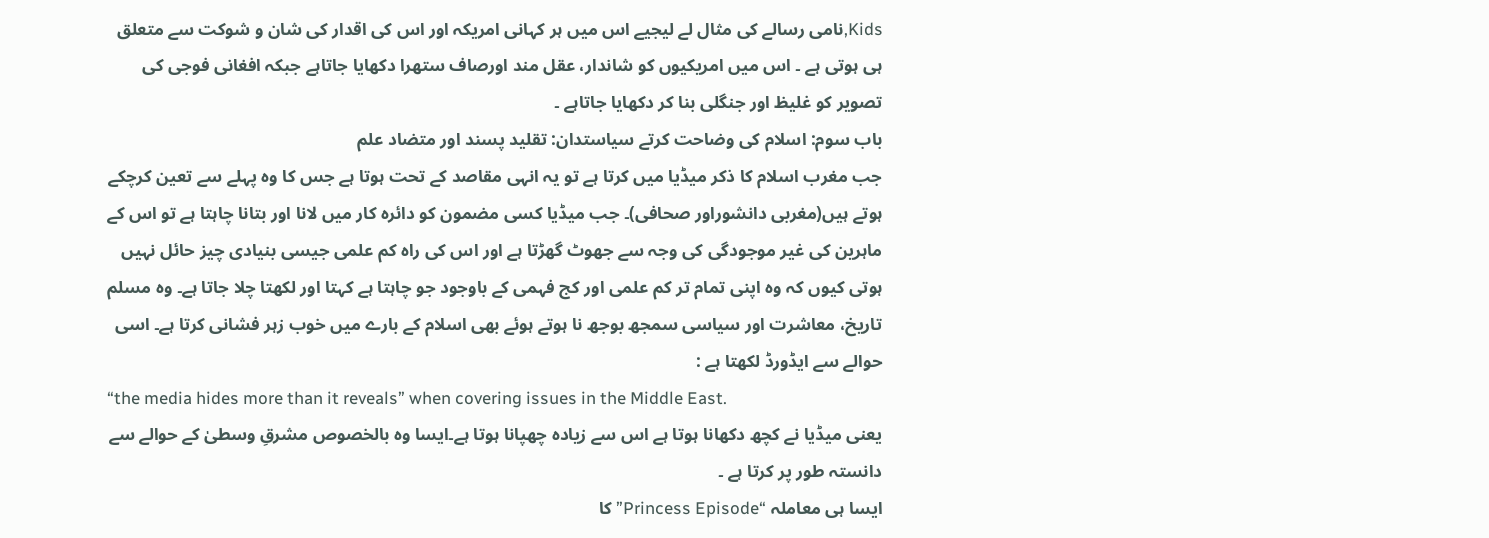Kids,نامی رسالے کی مثال لے لیجیے اس میں ہر کہانی امریکہ اور اس کی اقدار کی شان و شوکت سے متعلق ہی ہوتی ہے ۔ اس میں امریکیوں کو شاندار، عقل مند اورصاف ستھرا دکھایا جاتاہے جبکہ افغانی فوجی کی تصویر کو غلیظ اور جنگلی بنا کر دکھایا جاتاہے ۔
باب سوم: اسلام کی وضاحت کرتے سیاستدان: تقلید پسند اور متضاد علم
جب مغرب اسلام کا ذکر میڈیا میں کرتا ہے تو یہ انہی مقاصد کے تحت ہوتا ہے جس کا وہ پہلے سے تعین کرچکے ہوتے ہیں(مغربی دانشوراور صحافی)۔ جب میڈیا کسی مضمون کو دائرہ کار میں لانا اور بتانا چاہتا ہے تو اس کے ماہرین کی غیر موجودگی کی وجہ سے جھوٹ گھڑتا ہے اور اس کی راہ کم علمی جیسی بنیادی چیز حائل نہیں ہوتی کیوں کہ وہ اپنی تمام تر کم علمی اور کج فہمی کے باوجود جو چاہتا ہے کہتا اور لکھتا چلا جاتا ہے۔ وہ مسلم تاریخ، معاشرت اور سیاسی سمجھ بوجھ نا ہوتے ہوئے بھی اسلام کے بارے میں خوب زہر فشانی کرتا ہے۔ اسی حوالے سے ایڈورڈ لکھتا ہے :
“the media hides more than it reveals” when covering issues in the Middle East.
یعنی میڈیا نے کچھ دکھانا ہوتا ہے اس سے زیادہ چھپانا ہوتا ہے۔ایسا وہ بالخصوص مشرقِ وسطیٰ کے حوالے سے دانستہ طور پر کرتا ہے ۔
ایسا ہی معاملہ “Princess Episode” کا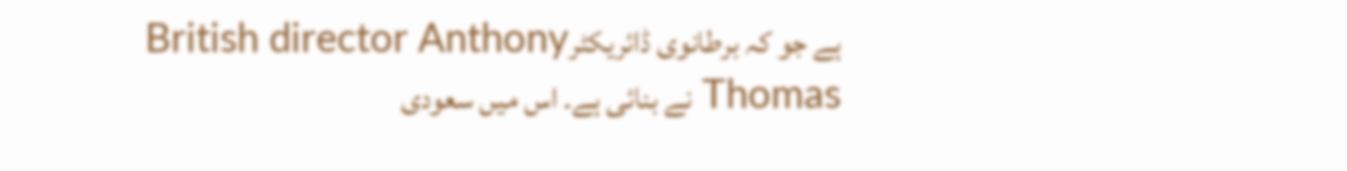ہے جو کہ برطانوی ڈائریکٹرBritish director Anthony Thomas نے بنائی ہے۔ اس میں سعودی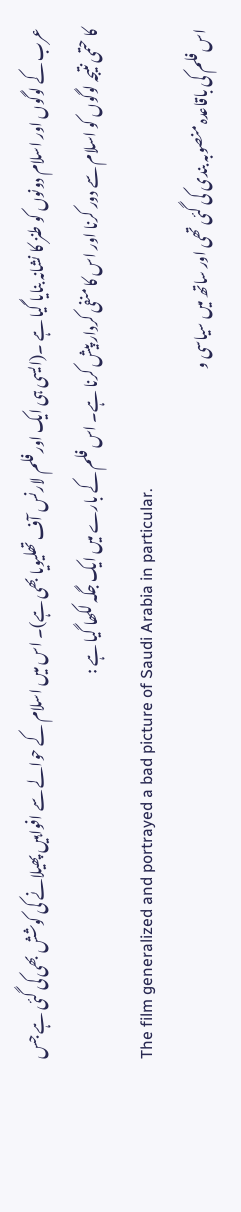عرب کے لوگوں اور اسلام دونوں کو طنز کا نشانہ بنایا گیا ہے ۔(ایسی ہی ایک اور فلم لارنس آف تھلیویا بھی ہے)۔ اس میں اسلام کے حوالے سے افواہیں پھیلانے کی کوشش بھی کی گئی ہے جس کا حتمی نتیجہ لوگوں کو اسلام سے دور کرنا اور اس کا منفی کردار پیش کرنا ہے۔ اس فلم کے بارے میں ایک جگہ لکھا گیا ہے :
The film generalized and portrayed a bad picture of Saudi Arabia in particular.
اس فلم کی باقاعدہ منصوبہ بندی کی گئی تھی اور ساتھ میں سیاسی و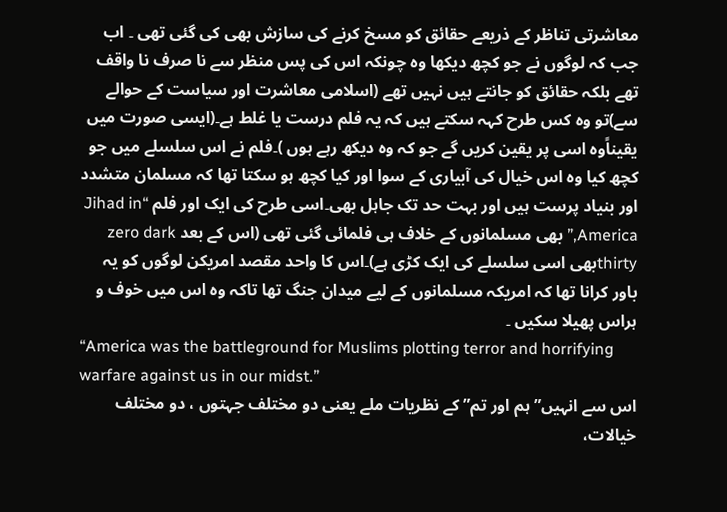معاشرتی تناظر کے ذریعے حقائق کو مسخ کرنے کی سازش بھی کی گئی تھی ۔ اب جب کہ لوگوں نے جو کچھ دیکھا وہ چونکہ اس کی پس منظر سے نا صرف نا واقف تھے بلکہ حقائق کو جانتے ہیں نہیں تھے (اسلامی معاشرت اور سیاست کے حوالے سے)تو وہ کس طرح کہہ سکتے ہیں کہ یہ فلم درست یا غلط ہے۔(ایسی صورت میں یقیناًوہ اسی پر یقین کریں گے جو کہ وہ دیکھ رہے ہوں )۔فلم نے اس سلسلے میں جو کچھ کیا وہ اس خیال کی آبیاری کے سوا اور کیا کچھ ہو سکتا تھا کہ مسلمان متشدد اور بنیاد پرست ہیں اور بہت حد تک جاہل بھی۔اسی طرح کی ایک اور فلم “Jihad in America,” بھی مسلمانوں کے خلاف ہی فلمائی گئی تھی (اس کے بعد zero dark thirtyبھی اسی سلسلے کی ایک کڑی ہے)۔اس کا واحد مقصد امریکن لوگوں کو یہ باور کرانا تھا کہ امریکہ مسلمانوں کے لیے میدان جنگ تھا تاکہ وہ اس میں خوف و ہراس پھیلا سکیں ۔
“America was the battleground for Muslims plotting terror and horrifying warfare against us in our midst.”
اس سے انہیں” ہم اور تم” کے نظریات ملے یعنی دو مختلف جہتوں ، دو مختلف خیالات،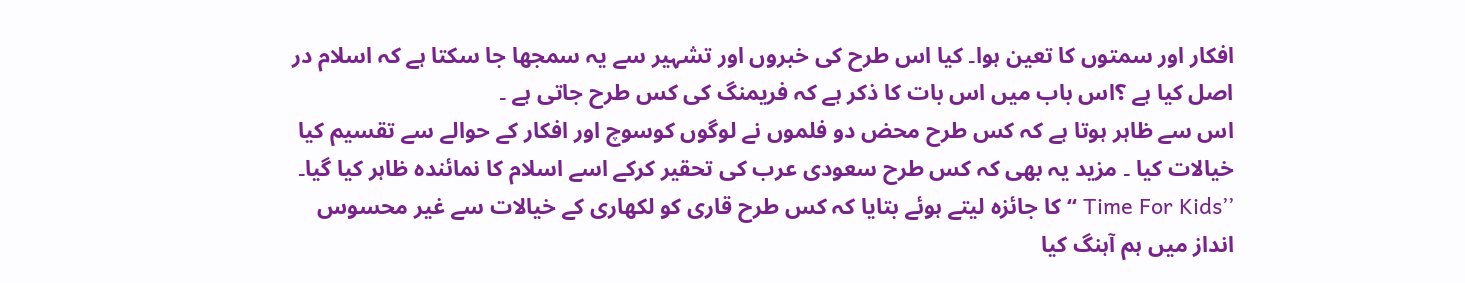افکار اور سمتوں کا تعین ہوا۔ کیا اس طرح کی خبروں اور تشہیر سے یہ سمجھا جا سکتا ہے کہ اسلام در اصل کیا ہے ؟اس باب میں اس بات کا ذکر ہے کہ فریمنگ کی کس طرح جاتی ہے ۔
اس سے ظاہر ہوتا ہے کہ کس طرح محض دو فلموں نے لوگوں کوسوچ اور افکار کے حوالے سے تقسیم کیا خیالات کیا ۔ مزید یہ بھی کہ کس طرح سعودی عرب کی تحقیر کرکے اسے اسلام کا نمائندہ ظاہر کیا گیا۔
’’Time For Kids ‘‘کا جائزہ لیتے ہوئے بتایا کہ کس طرح قاری کو لکھاری کے خیالات سے غیر محسوس انداز میں ہم آہنگ کیا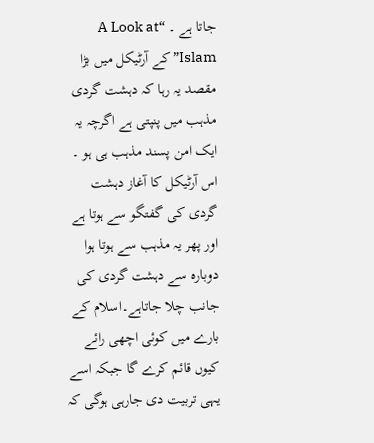جاتا ہے ۔ “A Look at Islam” کے آرٹیکل میں بڑا مقصد یہ رہا کہ دہشت گردی مذہب میں پنپتی ہے اگرچہ یہ ایک امن پسند مذہب ہی ہو ۔ اس آرٹیکل کا آغاز دہشت گردی کی گفتگو سے ہوتا ہے اور پھر یہ مذہب سے ہوتا ہوا دوبارہ سے دہشت گردی کی جانب چلا جاتاہے۔اسلام کے بارے میں کوئی اچھی رائے کیوں قائم کرے گا جبکہ اسے یہی تربیت دی جارہی ہوگی کہ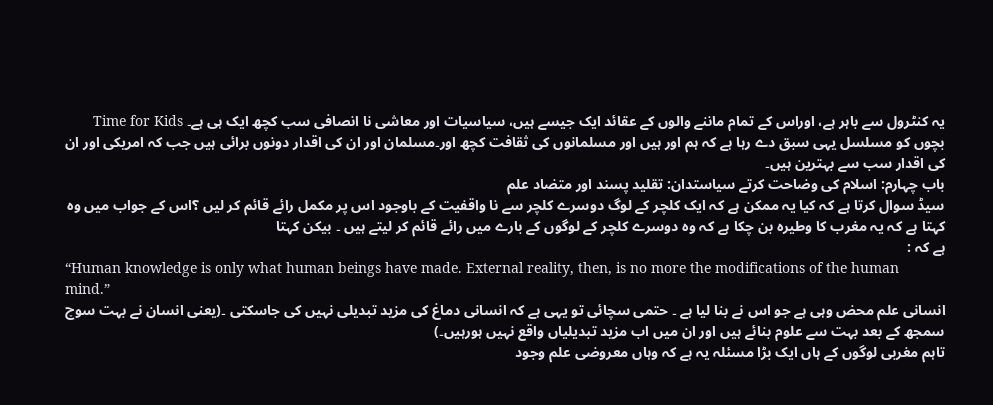یہ کنٹرول سے باہر ہے، اوراس کے تمام ماننے والوں کے عقائد ایک جیسے ہیں، سیاسیات اور معاشی نا انصافی سب کچھ ایک ہی ہے۔ Time for Kids بچوں کو مسلسل یہی سبق دے رہا ہے کہ ہم اور ہیں اور مسلمانوں کی ثقافت کچھ اور۔مسلمان اور ان کی اقدار دونوں برائی ہیں جب کہ امریکی اور ان کی اقدار سب سے بہترین ہیں۔
باب چہارم: اسلام کی وضاحت کرتے سیاستدان: تقلید پسند اور متضاد علم
سیڈ سوال کرتا ہے کہ کیا یہ ممکن ہے کہ ایک کلچر کے لوگ دوسرے کلچر سے نا واقفیت کے باوجود اس پر مکمل رائے قائم کر لیں ؟اس کے جواب میں وہ کہتا ہے کہ یہ مغرب کا وطیرہ بن چکا ہے کہ وہ دوسرے کلچر کے لوگوں کے بارے میں رائے قائم کر لیتے ہیں ۔ بیکن کہتا
ہے کہ :
“Human knowledge is only what human beings have made. External reality, then, is no more the modifications of the human mind.”
انسانی علم محض وہی ہے جو اس نے بنا لیا ہے ۔ حتمی سچائی تو یہی ہے کہ انسانی دماغ کی مزید تبدیلی نہیں کی جاسکتی ۔(یعنی انسان نے بہت سوچ سمجھ کے بعد بہت سے علوم بنائے ہیں اور ان میں اب مزید تبدیلیاں واقع نہیں ہورہیں۔)
تاہم مغربی لوگوں کے ہاں ایک بڑا مسئلہ یہ ہے کہ وہاں معروضی علم وجود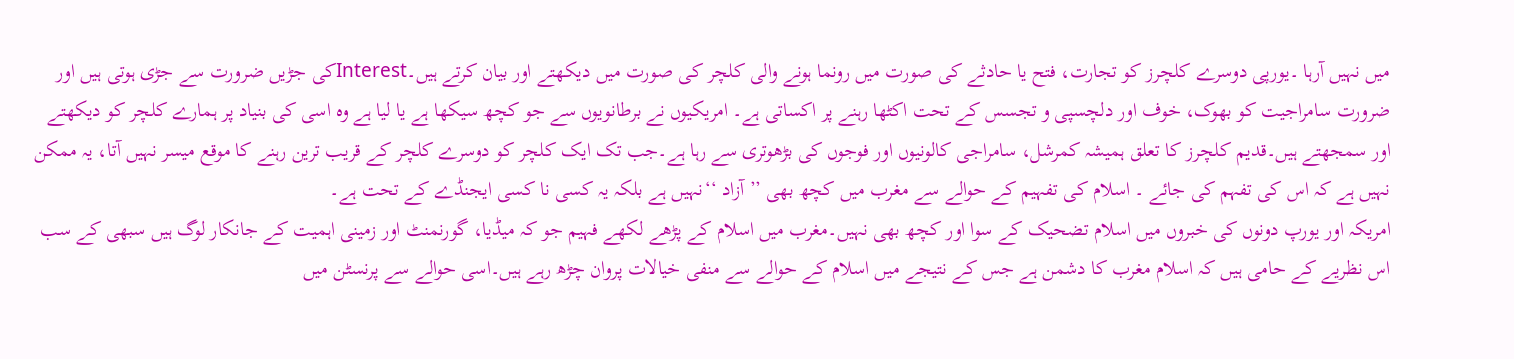میں نہیں آرہا ۔یورپی دوسرے کلچرز کو تجارت، فتح یا حادثے کی صورت میں رونما ہونے والی کلچر کی صورت میں دیکھتے اور بیان کرتے ہیں۔Interestکی جڑیں ضرورت سے جڑی ہوتی ہیں اور ضرورت سامراجیت کو بھوک، خوف اور دلچسپی و تجسس کے تحت اکٹھا رہنے پر اکساتی ہے۔ امریکیوں نے برطانویوں سے جو کچھ سیکھا ہے یا لیا ہے وہ اسی کی بنیاد پر ہمارے کلچر کو دیکھتے اور سمجھتے ہیں۔قدیم کلچرز کا تعلق ہمیشہ کمرشل، سامراجی کالونیوں اور فوجوں کی بڑھوتری سے رہا ہے۔جب تک ایک کلچر کو دوسرے کلچر کے قریب ترین رہنے کا موقع میسر نہیں آتا، یہ ممکن نہیں ہے کہ اس کی تفہم کی جائے ۔ اسلام کی تفہیم کے حوالے سے مغرب میں کچھ بھی ’’آزاد ‘‘نہیں ہے بلکہ یہ کسی نا کسی ایجنڈے کے تحت ہے۔
امریکہ اور یورپ دونوں کی خبروں میں اسلام تضحیک کے سوا اور کچھ بھی نہیں۔مغرب میں اسلام کے پڑھے لکھے فہیم جو کہ میڈیا، گورنمنٹ اور زمینی اہمیت کے جانکار لوگ ہیں سبھی کے سب اس نظریے کے حامی ہیں کہ اسلام مغرب کا دشمن ہے جس کے نتیجے میں اسلام کے حوالے سے منفی خیالات پروان چڑھ رہے ہیں۔اسی حوالے سے پرنسٹن میں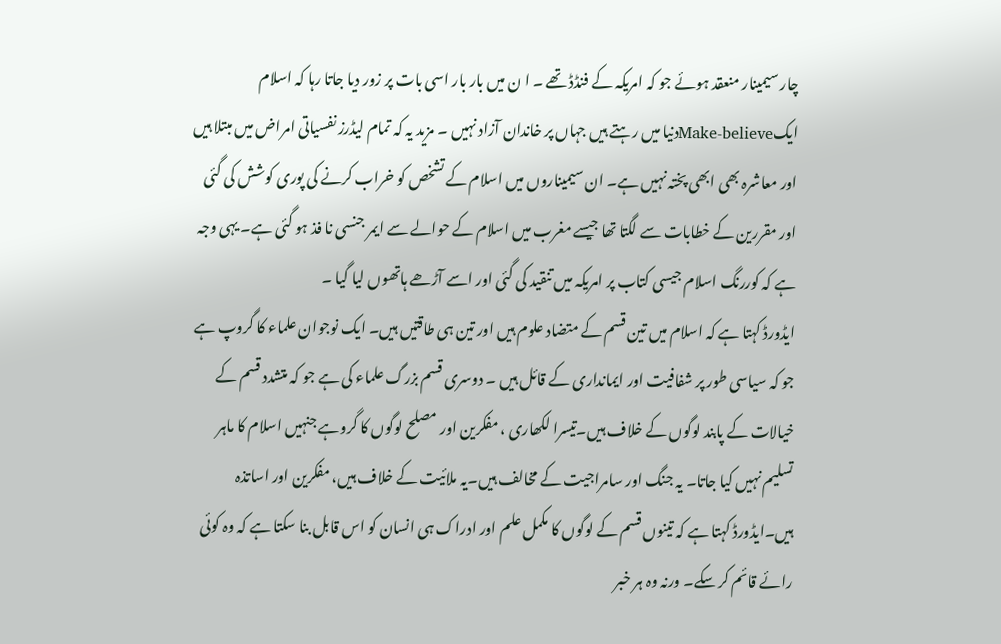چار سیمینار منعقد ہوئے جو کہ امریکہ کے فنڈڈ تھے ۔ ا ن میں بار بار اسی بات پر زور دیا جاتا رہا کہ اسلام ایکMake-believeدنیا میں رہتے ہیں جہاں پر خاندان آزاد نہیں ۔ مزید یہ کہ تمام لیڈرز نفسیاتی امراض میں مبتلا ہیں اور معاشرہ بھی ابھی پختہ نہیں ہے۔ ان سیمیناروں میں اسلام کے تشخص کو خراب کرنے کی پوری کوشش کی گئی اور مقررین کے خطابات سے لگتا تھا جیسے مغرب میں اسلام کے حوالے سے ایمر جنسی نا فذ ہو گئی ہے۔ یہی وجہ ہے کہ کوررنگ اسلام جیسی کتاب پر امریکہ میں تنقید کی گئی اور اسے آڑھے ہاتھوں لیا گیا ۔
ایڈورڈ کہتا ہے کہ اسلام میں تین قسم کے متضاد علوم ہیں اور تین ہی طاقتیں ہیں۔ ایک نوجوان علماء کا گروپ ہے جو کہ سیاسی طور پر شفافیت اور ایمانداری کے قائل ہیں ۔ دوسری قسم بزرگ علماء کی ہے جو کہ متشدد قسم کے خیالات کے پابند لوگوں کے خلاف ہیں۔تیسرا لکھاری ، مفکرین اور مصلح لوگوں کا گروہے جنہیں اسلام کا ماہر تسلیم نہیں کیا جاتا۔ یہ جنگ اور سامراجیت کے مخالف ہیں۔یہ ملائیت کے خلاف ہیں، مفکرین اور اساتذہ ہیں۔ایڈورڈ کہتا ہے کہ تینوں قسم کے لوگوں کا مکمل علم اور ادراک ہی انسان کو اس قابل بنا سکتا ہے کہ وہ کوئی رائے قائم کر سکے۔ ورنہ وہ ہر خبر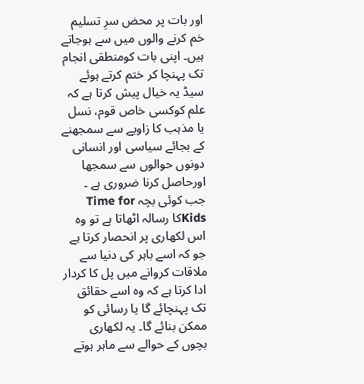اور بات پر محض سرِ تسلیم خم کرنے والوں میں سے ہوجاتے ہیں۔ اپنی بات کومنطقی انجام تک پہنچا کر ختم کرتے ہوئے سیڈ یہ خیال پیش کرتا ہے کہ علم کوکسی خاص قوم، نسل یا مذہب کا زاویے سے سمجھنے کے بجائے سیاسی اور انسانی دونوں حوالوں سے سمجھا اورحاصل کرنا ضروری ہے ۔
جب کوئی بچہ Time for Kidsکا رسالہ اٹھاتا ہے تو وہ اس لکھاری پر انحصار کرتا ہے جو کہ اسے باہر کی دنیا سے ملاقات کروانے میں پل کا کردار ادا کرتا ہے کہ وہ اسے حقائق تک پہنچائے گا یا رسائی کو ممکن بنائے گا۔ یہ لکھاری بچوں کے حوالے سے ماہر ہوتے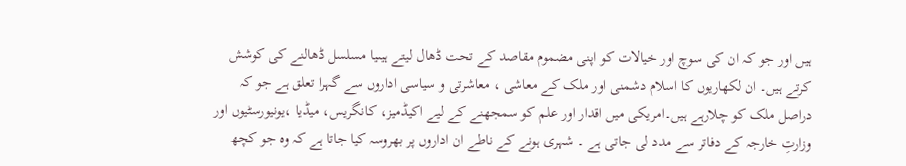ہیں اور جو کہ ان کی سوچ اور خیالات کو اپنی مضموم مقاصد کے تحت ڈھال لیتے ہیںیا مسلسل ڈھالنے کی کوشش کرتے ہیں۔ ان لکھاریوں کا اسلام دشمنی اور ملک کے معاشی ، معاشرتی و سیاسی اداروں سے گہرا تعلق ہے جو کہ دراصل ملک کو چلارہے ہیں۔امریکی میں اقدار اور علم کو سمجھنے کے لیے اکیڈمیز، کانگریس، میڈیا ،یونیورسٹیوں اور وزارتِ خارجہ کے دفاتر سے مدد لی جاتی ہے ۔ شہری ہونے کے ناطے ان اداروں پر بھروسہ کیا جاتا ہے کہ وہ جو کچھ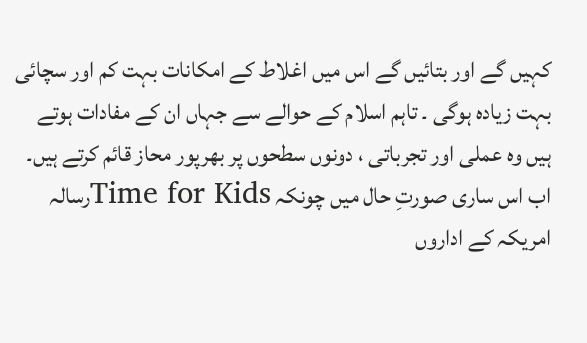کہیں گے اور بتائیں گے اس میں اغلاط کے امکانات بہت کم اور سچائی بہت زیادہ ہوگی ۔ تاہم اسلام کے حوالے سے جہاں ان کے مفادات ہوتے ہیں وہ عملی اور تجرباتی ، دونوں سطحوں پر بھرپور محاز قائم کرتے ہیں۔ اب اس ساری صورتِ حال میں چونکہ Time for Kidsرسالہ امریکہ کے اداروں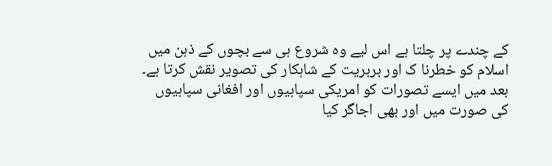کے چندے پر چلتا ہے اس لیے وہ شروع ہی سے بچوں کے ذہن میں اسلام کو خطرنا ک اور بربریت کے شاہکار کی تصویر نقش کرتا ہے۔ بعد میں ایسے تصورات کو امریکی سپاہیوں اور افغانی سپاہیوں کی صورت میں اور بھی اجاگر کیا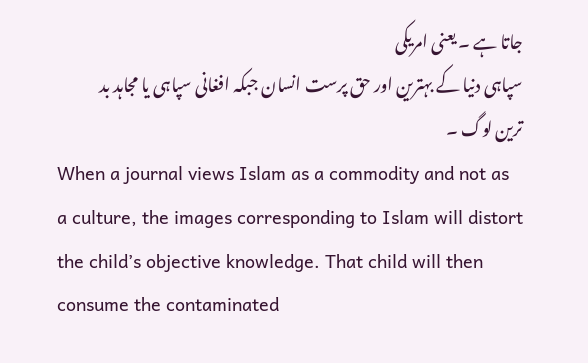جاتا ہے ۔ یعنی امریکی
سپاہی دنیا کے بہترین اور حق پرست انسان جبکہ افغانی سپاہی یا مجاہد بد ترین لوگ ۔
When a journal views Islam as a commodity and not as a culture, the images corresponding to Islam will distort the child’s objective knowledge. That child will then consume the contaminated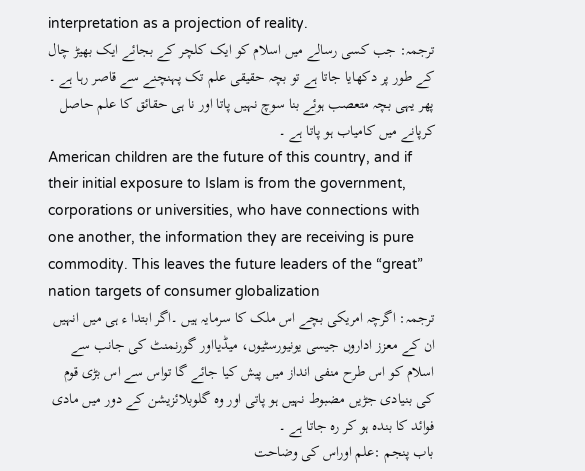interpretation as a projection of reality.
ترجمہ: جب کسی رسالے میں اسلام کو ایک کلچر کے بجائے ایک بھیڑ چال کے طور پر دکھایا جاتا ہے تو بچہ حقیقی علم تک پہنچنے سے قاصر رہا ہے ۔ پھر یہی بچہ متعصب ہوئے بنا سوچ نہیں پاتا اور نا ہی حقائق کا علم حاصل کرپانے میں کامیاب ہو پاتا ہے ۔
American children are the future of this country, and if their initial exposure to Islam is from the government, corporations or universities, who have connections with one another, the information they are receiving is pure commodity. This leaves the future leaders of the “great” nation targets of consumer globalization
ترجمہ: اگرچہ امریکی بچے اس ملک کا سرمایہ ہیں ۔اگر ابتدا ء ہی میں انہیں ان کے معزز اداروں جیسی یونیورسٹیوں، میڈیااور گورنمنٹ کی جانب سے اسلام کو اس طرح منفی انداز میں پیش کیا جائے گا تواس سے اس بڑی قوم کی بنیادی جڑیں مضبوط نہیں ہو پاتی اور وہ گلوبلائزیشن کے دور میں مادی فوائد کا بندہ ہو کر رہ جاتا ہے ۔
باب پنجم :علم اوراس کی وضاحت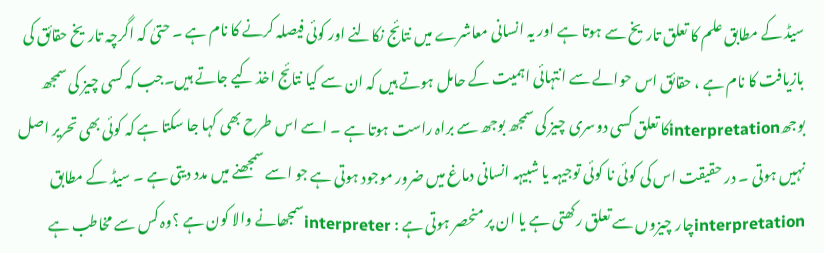سیڈ کے مطابق علم کا تعلق تاریخ سے ہوتا ہے اور یہ انسانی معاشرے میں نتائج نکالنے اور کوئی فیصلہ کرنے کا نام ہے ۔ حتیٰ کہ اگرچہ تاریخ حقائق کی بازیافت کا نام ہے ، حقائق اس حوالے سے انتہائی اہمیت کے حامل ہوتے ہیں کہ ان سے کیا نتائج اخذ کیے جاتے ہیں۔جب کہ کسی چیز کی سمجھ بوجھinterpretationکا تعلق کسی دوسری چیز کی سمجھ بوجھ سے براہ راست ہوتا ہے ۔ اسے اس طرح بھی کہا جا سکتا ہے کہ کوئی بھی تحریر اصل نہیں ہوتی ۔ در حقیقت اس کی کوئی نا کوئی توجیہہ یا شبیہہ انسانی دماغ میں ضرور موجود ہوتی ہے جو اسے سمجھنے میں مدد دیتی ہے ۔ سیڈ کے مطابق interpretationچار چیزوں سے تعلق رکھتی ہے یا ان پر منحصر ہوتی ہے : interpreterسمجھانے والا کون ہے ؟وہ کس سے مخاطب ہے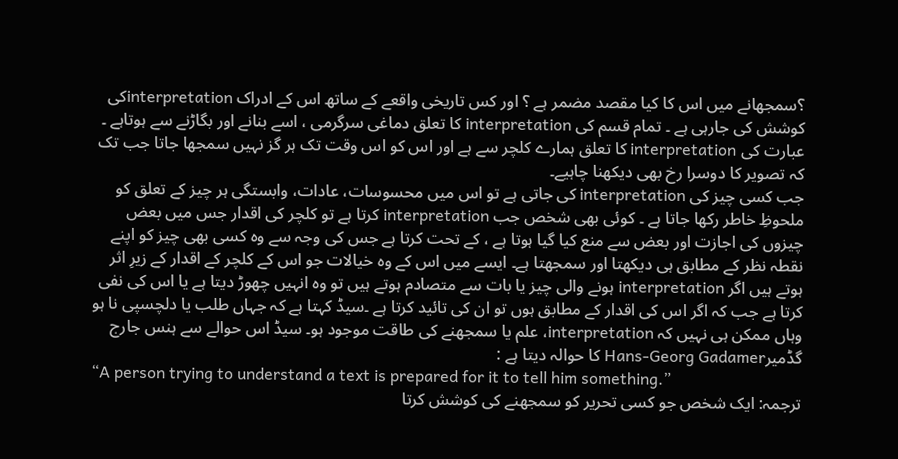؟سمجھانے میں اس کا کیا مقصد مضمر ہے ؟ اور کس تاریخی واقعے کے ساتھ اس کے ادراک interpretationکی کوشش کی جارہی ہے ۔ تمام قسم کی interpretation کا تعلق دماغی سرگرمی ، اسے بنانے اور بگاڑنے سے ہوتاہے ۔ عبارت کی interpretation کا تعلق ہمارے کلچر سے ہے اور اس کو اس وقت تک ہر گز نہیں سمجھا جاتا جب تک کہ تصویر کا دوسرا رخ بھی دیکھنا چاہیے۔
جب کسی چیز کی interpretation کی جاتی ہے تو اس میں محسوسات، عادات، وابستگی ہر چیز کے تعلق کو ملحوظِ خاطر رکھا جاتا ہے ۔ کوئی بھی شخص جب interpretation کرتا ہے تو کلچر کی اقدار جس میں بعض چیزوں کی اجازت اور بعض سے منع کیا گیا ہوتا ہے ، کے تحت کرتا ہے جس کی وجہ سے وہ کسی بھی چیز کو اپنے نقطہ نظر کے مطابق ہی دیکھتا اور سمجھتا ہے۔ ایسے میں اس کے وہ خیالات جو اس کے کلچر کے اقدار کے زیرِ اثر ہوتے ہیں اگر interpretation ہونے والی چیز یا بات سے متصادم ہوتے ہیں تو وہ انہیں چھوڑ دیتا ہے یا اس کی نفی کرتا ہے جب کہ اگر اس کی اقدار کے مطابق ہوں تو ان کی تائید کرتا ہے ۔سیڈ کہتا ہے کہ جہاں طلب یا دلچسپی نا ہو وہاں ممکن ہی نہیں کہ interpretation، علم یا سمجھنے کی طاقت موجود ہو۔ سیڈ اس حوالے سے ہنس جارج گڈمیرHans-Georg Gadamer کا حوالہ دیتا ہے :
“A person trying to understand a text is prepared for it to tell him something.”
ترجمہ: ایک شخص جو کسی تحریر کو سمجھنے کی کوشش کرتا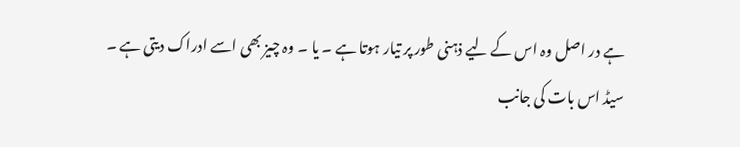ہے در اصل وہ اس کے لیے ذہنی طور پر تیار ہوتا ہے ۔ یا ۔ وہ چیز بھی اسے ادراک دیتی ہے ۔
سیڈ اس بات کی جانب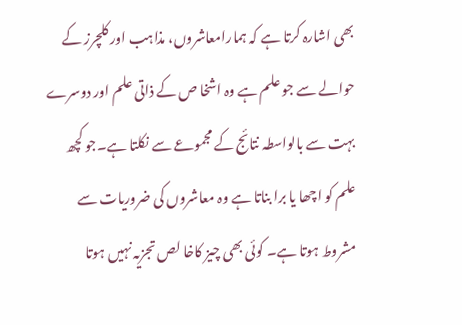بھی اشارہ کرتا ہے کہ ہمارامعاشروں، مذاہب اور کلچرز کے حوالے سے جو علم ہے وہ اشخا ص کے ذاتی علم اور دوسرے بہت سے بالواسطہ نتائج کے مجموعے سے نکلتا ہے۔جو کچھ علم کو اچھا یا برا بناتا ہے وہ معاشروں کی ضروریات سے مشروط ہوتا ہے۔ کوئی بھی چیز کاخا لص تجزیہ نہیں ہوتا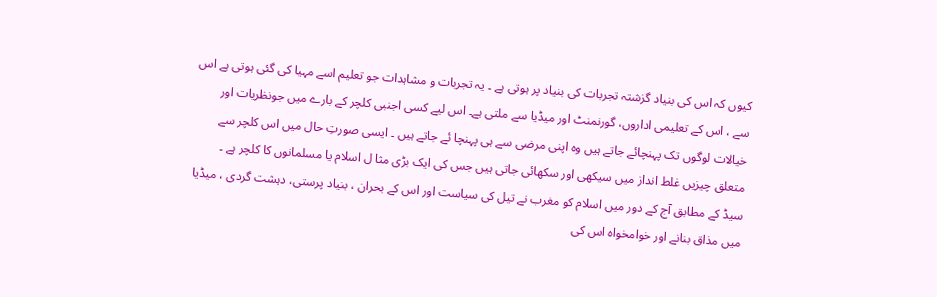کیوں کہ اس کی بنیاد گزشتہ تجربات کی بنیاد پر ہوتی ہے ۔ یہ تجربات و مشاہدات جو تعلیم اسے مہیا کی گئی ہوتی ہے اس سے ، اس کے تعلیمی اداروں، گورنمنٹ اور میڈیا سے ملتی ہے۔ اس لیے کسی اجنبی کلچر کے بارے میں جونظریات اور خیالات لوگوں تک پہنچائے جاتے ہیں وہ اپنی مرضی سے ہی پہنچا ئے جاتے ہیں ۔ ایسی صورتِ حال میں اس کلچر سے متعلق چیزیں غلط انداز میں سیکھی اور سکھائی جاتی ہیں جس کی ایک بڑی مثا ل اسلام یا مسلمانوں کا کلچر ہے ۔
سیڈ کے مطابق آج کے دور میں اسلام کو مغرب نے تیل کی سیاست اور اس کے بحران ، بنیاد پرستی، دہشت گردی ، میڈیا میں مذاق بنانے اور خوامخواہ اس کی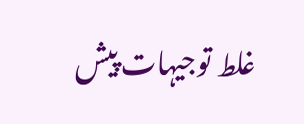غلط توجیہات پیش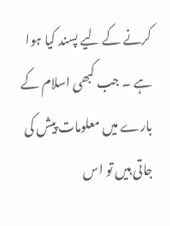کرنے کے لیے پسند کیا ہوا ہے ۔ جب کبھی اسلام کے بارے میں معلومات پیش کی جاتی ہیں تو اس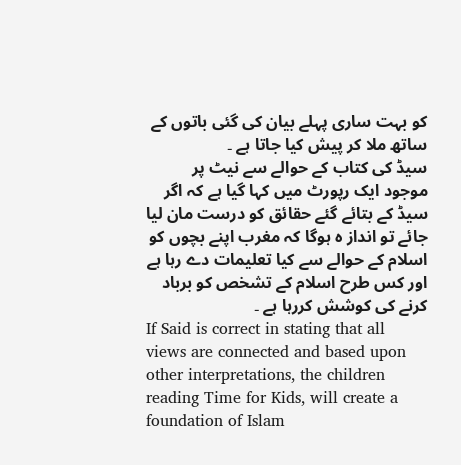کو بہت ساری پہلے بیان کی گئی باتوں کے ساتھ ملا کر پیش کیا جاتا ہے ۔
سیڈ کی کتاب کے حوالے سے نیٹ پر موجود ایک رپورٹ میں کہا گیا ہے کہ اگر سیڈ کے بتائے گئے حقائق کو درست مان لیا جائے تو انداز ہ ہوگا کہ مغرب اپنے بچوں کو اسلام کے حوالے سے کیا تعلیمات دے رہا ہے اور کس طرح اسلام کے تشخص کو برباد کرنے کی کوشش کررہا ہے ۔
If Said is correct in stating that all views are connected and based upon other interpretations, the children reading Time for Kids, will create a foundation of Islam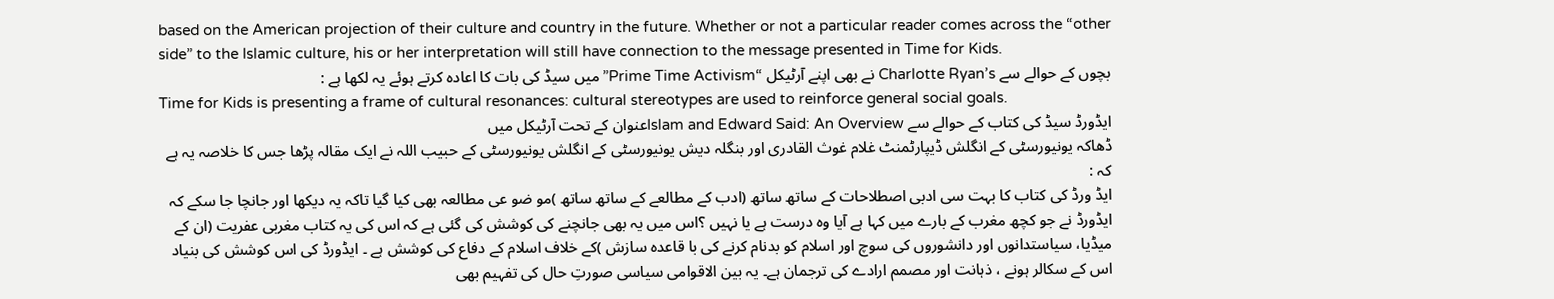based on the American projection of their culture and country in the future. Whether or not a particular reader comes across the “other side” to the Islamic culture, his or her interpretation will still have connection to the message presented in Time for Kids.
بچوں کے حوالے سے Charlotte Ryan’s نے بھی اپنے آرٹیکل “Prime Time Activism”میں سیڈ کی بات کا اعادہ کرتے ہوئے یہ لکھا ہے :
Time for Kids is presenting a frame of cultural resonances: cultural stereotypes are used to reinforce general social goals.
ایڈورڈ سیڈ کی کتاب کے حوالے سے Islam and Edward Said: An Overviewعنوان کے تحت آرٹیکل میں
ڈھاکہ یونیورسٹی کے انگلش ڈیپارٹمنٹ غلام غوث القادری اور بنگلہ دیش یونیورسٹی کے انگلش یونیورسٹی کے حبیب اللہ نے ایک مقالہ پڑھا جس کا خلاصہ یہ ہے کہ :
ایڈ ورڈ کی کتاب کا بہت سی ادبی اصطلاحات کے ساتھ ساتھ (ادب کے مطالعے کے ساتھ ساتھ )مو ضو عی مطالعہ بھی کیا گیا تاکہ یہ دیکھا اور جانچا جا سکے کہ ایڈورڈ نے جو کچھ مغرب کے بارے میں کہا ہے آیا وہ درست ہے یا نہیں ؟اس میں یہ بھی جانچنے کی کوشش کی گئی ہے کہ اس کی یہ کتاب مغربی عفریت (ان کے میڈیا، سیاستدانوں اور دانشوروں کی سوچ اور اسلام کو بدنام کرنے کی با قاعدہ سازش )کے خلاف اسلام کے دفاع کی کوشش ہے ۔ ایڈورڈ کی اس کوشش کی بنیاد اس کے سکالر ہونے ، ذہانت اور مصمم ارادے کی ترجمان ہے۔ یہ بین الاقوامی سیاسی صورتِ حال کی تفہیم بھی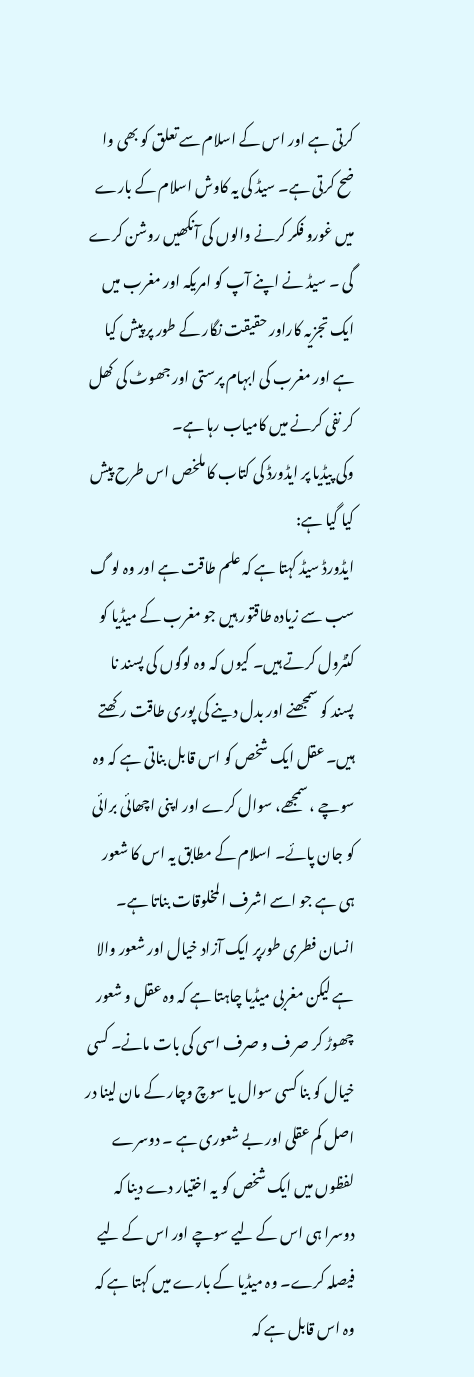کرتی ہے اور اس کے اسلام سے تعلق کو بھی وا ضح کرتی ہے۔ سیڈ کی یہ کاوش اسلام کے بارے میں غورو فکر کرنے والوں کی آنکھیں روشن کرے گی ۔ سیڈ نے اپنے آپ کو امریکہ اور مغرب میں ایک تجزیہ کاراور حقیقت نگار کے طور پر پیش کیا ہے اور مغرب کی ابہام پرستی اور جھوٹ کی کھل کر نفی کرنے میں کامیاب رہا ہے۔
وکی پیڈیا پر ایڈورڈ کی کتاب کا ملخص اس طرح پیش کیا گیا ہے:
ایڈورڈ سیڈ کہتا ہے کہ علم طاقت ہے اور وہ لو گ سب سے زیادہ طاقتور ہیں جو مغرب کے میڈیا کو کنٹرول کرتے ہیں۔ کیوں کہ وہ لوگوں کی پسند نا پسند کو سمجھنے اور بدل دینے کی پوری طاقت رکھتے ہیں۔ عقل ایک شخص کو اس قابل بناتی ہے کہ وہ سوچے ، سمجھے، سوال کرے اور اپنی اچھائی برائی کو جان پائے۔ اسلام کے مطابق یہ اس کا شعور ہی ہے جو اسے اشرف المخلوقات بناتا ہے۔ انسان فطری طورپر ایک آزاد خیال اور شعور والا ہے لیکن مغربی میڈیا چاہتا ہے کہ وہ عقل و شعور چھوڑ کر صر ف و صرف اسی کی بات مانے۔ کسی خیال کو بنا کسی سوال یا سوچ وچار کے مان لینا در اصل کم عقلی اور بے شعوری ہے ۔ دوسرے لفظوں میں ایک شخص کو یہ اختیار دے دینا کہ دوسرا ہی اس کے لیے سوچے اور اس کے لیے فیصلہ کرے۔ وہ میڈیا کے بارے میں کہتا ہے کہ وہ اس قابل ہے کہ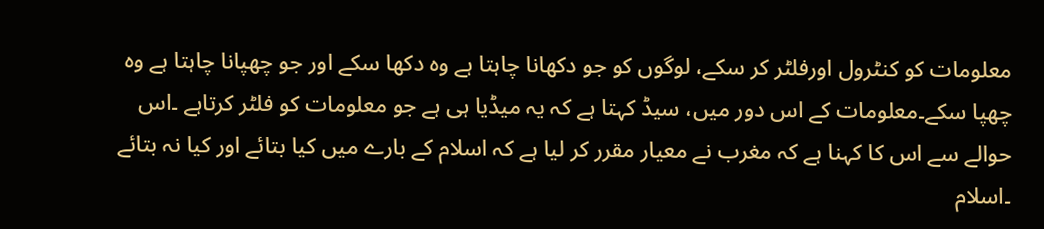معلومات کو کنٹرول اورفلٹر کر سکے، لوگوں کو جو دکھانا چاہتا ہے وہ دکھا سکے اور جو چھپانا چاہتا ہے وہ چھپا سکے۔معلومات کے اس دور میں، سیڈ کہتا ہے کہ یہ میڈیا ہی ہے جو معلومات کو فلٹر کرتاہے ۔اس حوالے سے اس کا کہنا ہے کہ مغرب نے معیار مقرر کر لیا ہے کہ اسلام کے بارے میں کیا بتائے اور کیا نہ بتائے ۔اسلام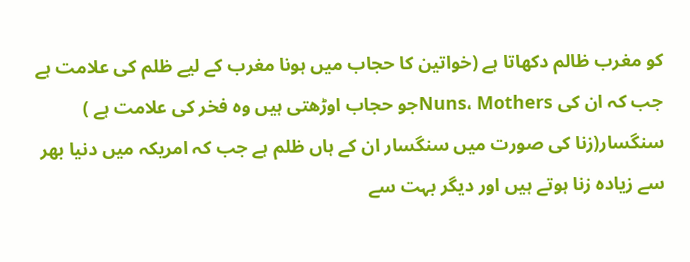کو مغرب ظالم دکھاتا ہے (خواتین کا حجاب میں ہونا مغرب کے لیے ظلم کی علامت ہے
جب کہ ان کی Nuns، Mothersجو حجاب اوڑھتی ہیں وہ فخر کی علامت ہے ) سنگسار(زنا کی صورت میں سنگسار ان کے ہاں ظلم ہے جب کہ امریکہ میں دنیا بھر سے زیادہ زنا ہوتے ہیں اور دیگر بہت سے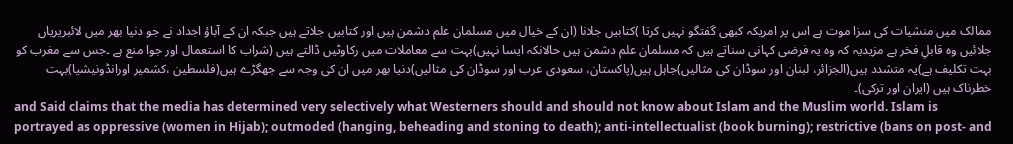ممالک میں منشیات کی سزا موت ہے اس پر امریکہ کبھی گفتگو نہیں کرتا )کتابیں جلانا (ان کے خیال میں مسلمان علم دشمن ہیں اور کتابیں جلاتے ہیں جبکہ ان کے آباؤ اجداد نے جو دنیا بھر میں لائبریریاں جلائیں وہ قابلِ فخر ہے مزیدیہ کہ وہ یہ فرضی کہانی سناتے ہیں کہ مسلمان علم دشمن ہیں حالانکہ ایسا نہیں)بہت سے معاملات میں رکاوٹیں ڈالتے ہیں (شراب کا استعمال اور جوا منع ہے ۔جس سے مغرب کو بہت تکلیف ہے)یہ متشدد ہیں(الجزائر، لبنان اور سوڈان کی مثالیں)جاہل ہیں(پاکستان، سعودی عرب اور سوڈان کی مثالیں)دنیا بھر میں ان کی وجہ سے جھگڑے ہیں(فلسطین ،کشمیر اورانڈونیشیا)بہت خطرناک ہیں (ایران اور ترکی)۔
and Said claims that the media has determined very selectively what Westerners should and should not know about Islam and the Muslim world. Islam is portrayed as oppressive (women in Hijab); outmoded (hanging, beheading and stoning to death); anti-intellectualist (book burning); restrictive (bans on post- and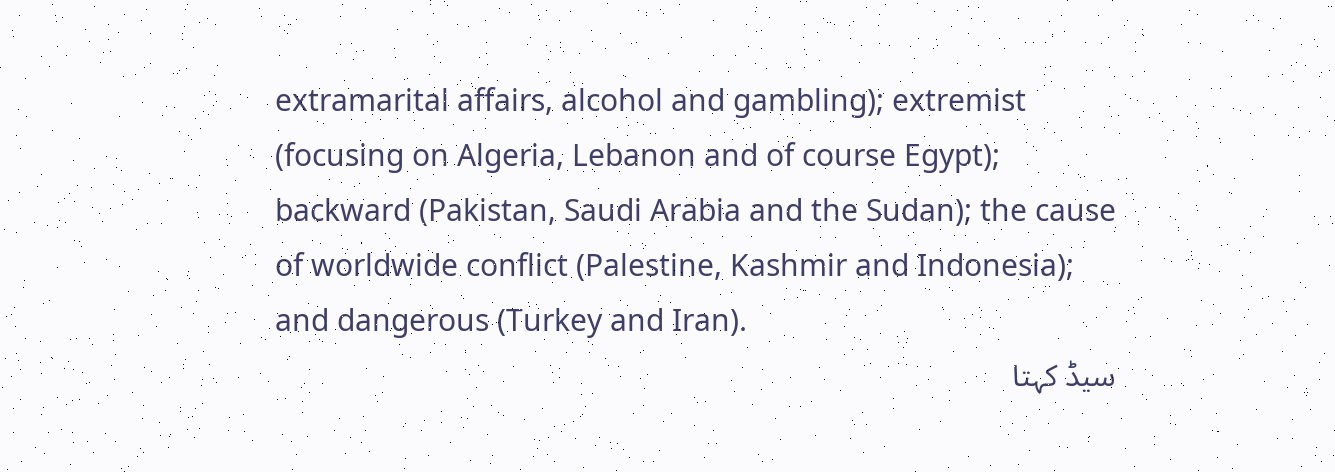extramarital affairs, alcohol and gambling); extremist (focusing on Algeria, Lebanon and of course Egypt); backward (Pakistan, Saudi Arabia and the Sudan); the cause of worldwide conflict (Palestine, Kashmir and Indonesia); and dangerous (Turkey and Iran).
سیڈ کہتا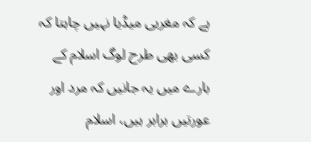ہے کہ مغربی میڈیا نہیں چاہتا کہ کسی بھی طرح لوگ اسلام کے بارے میں یہ جانیں کہ مرد اور عورتیں برابر ہیں، اسلام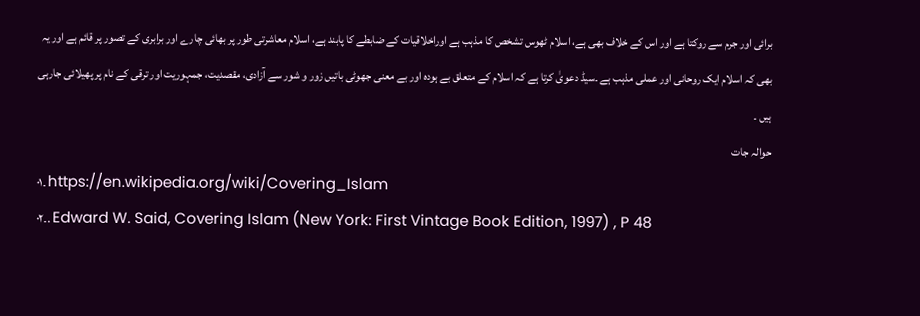برائی اور جرم سے روکتا ہے اور اس کے خلاف بھی ہے، اسلام ٹھوس تشخص کا مذہب ہے اوراخلاقیات کے ضابطے کا پابند ہے، اسلام معاشرتی طور پر بھائی چارے اور برابری کے تصور پر قائم ہے اور یہ بھی کہ اسلام ایک روحانی اور عملی مذہب ہے ۔سیڈ دعویٰ کرتا ہے کہ اسلام کے متعلق بے ہودہ اور بے معنی جھوٹی باتیں زور و شور سے آزادی، مقصدیت، جمہوریت اور ترقی کے نام پر پھیلائی جارہی ہیں ۔
حوالہ جات
۰۱۔ https://en.wikipedia.org/wiki/Covering_Islam
۰۲۔. Edward W. Said, Covering Islam (New York: First Vintage Book Edition, 1997) , P 48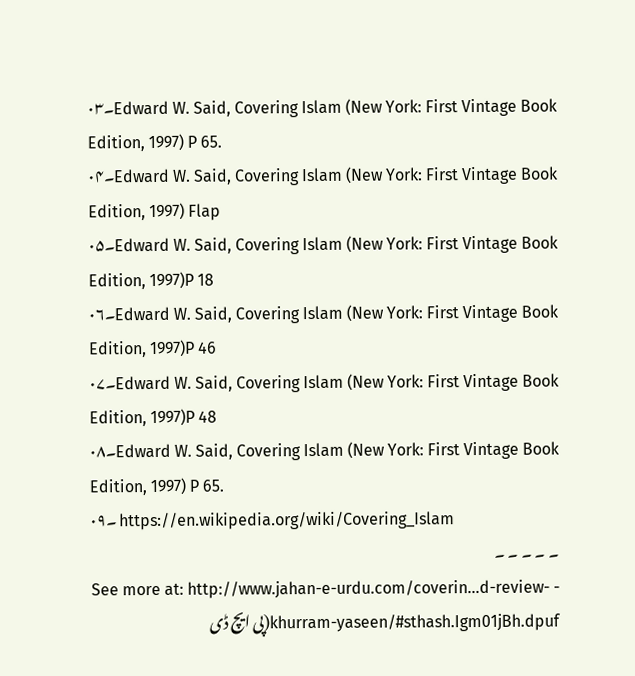۰۳۔Edward W. Said, Covering Islam (New York: First Vintage Book Edition, 1997) P 65.
۰۴۔Edward W. Said, Covering Islam (New York: First Vintage Book Edition, 1997) Flap
۰۵۔Edward W. Said, Covering Islam (New York: First Vintage Book Edition, 1997)P 18
۰۶۔Edward W. Said, Covering Islam (New York: First Vintage Book Edition, 1997)P 46
۰۷۔Edward W. Said, Covering Islam (New York: First Vintage Book Edition, 1997)P 48
۰۸۔Edward W. Said, Covering Islam (New York: First Vintage Book Edition, 1997) P 65.
۰۹۔ https://en.wikipedia.org/wiki/Covering_Islam
۔ ۔ ۔ ۔ ۔
- See more at: http://www.jahan-e-urdu.com/coverin...d-review-khurram-yaseen/#sthash.Igm01jBh.dpuf(پی ایچ ڈی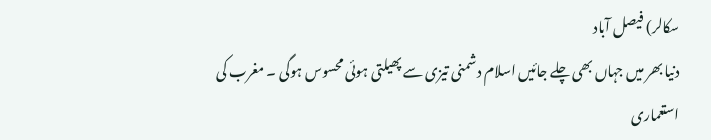سکالر) فیصل آباد
دنیا بھر میں جہاں بھی چلے جائیں اسلام دشمنی تیزی سے پھیلتی ہوئی محسوس ہوگی ۔ مغرب کی استعماری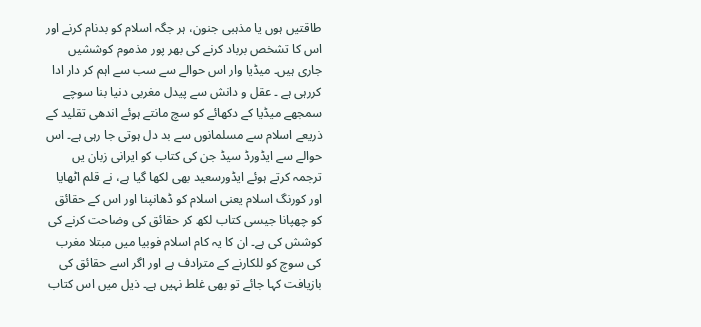طاقتیں ہوں یا مذہبی جنون، ہر جگہ اسلام کو بدنام کرنے اور اس کا تشخص برباد کرنے کی بھر پور مذموم کوششیں جاری ہیں۔ میڈیا وار اس حوالے سے سب سے اہم کر دار ادا کررہی ہے ۔ عقل و دانش سے پیدل مغربی دنیا بنا سوچے سمجھے میڈیا کے دکھائے کو سچ مانتے ہوئے اندھی تقلید کے ذریعے اسلام سے مسلمانوں سے بد دل ہوتی جا رہی ہے۔ اس حوالے سے ایڈورڈ سیڈ جن کی کتاب کو ایرانی زبان یں ترجمہ کرتے ہوئے ایڈورسعید بھی لکھا گیا ہے، نے قلم اٹھایا اور کورنگ اسلام یعنی اسلام کو ڈھانپنا اور اس کے حقائق کو چھپانا جیسی کتاب لکھ کر حقائق کی وضاحت کرنے کی کوشش کی ہے۔ ان کا یہ کام اسلام فوبیا میں مبتلا مغرب کی سوچ کو للکارنے کے مترادف ہے اور اگر اسے حقائق کی بازیافت کہا جائے تو بھی غلط نہیں ہے۔ ذیل میں اس کتاب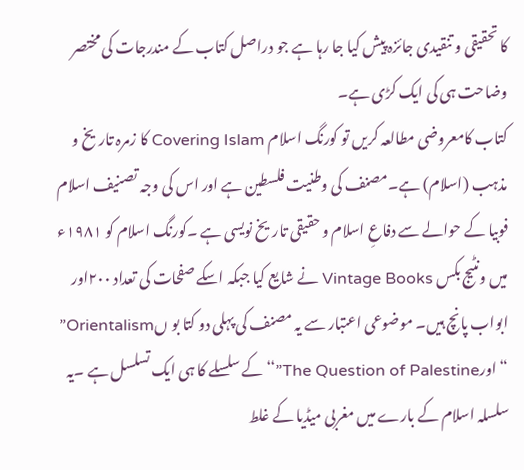کا تحقیقی و تنقیدی جائزہ پیش کیا جا رہا ہے جو دراصل کتاب کے مندرجات کی مختصر وضاحت ہی کی ایک کڑی ہے۔
کتاب کامعروضی مطالعہ کریں تو کورنگ اسلام Covering Islam کا زمرہ تاریخ و مذہب (اسلام) ہے۔مصنف کی وطنیت فلسطین ہے اور اس کی وجہ تصنیف اسلام فوبیا کے حوالے سے دفاعِ اسلام و حقیقی تاریخ نویسی ہے ۔کورنگ اسلام کو ۱۹۸۱ء میں ونٹیج بکس Vintage Books نے شایع کیا جبکہ اسکے صفحات کی تعداد ۲۰۰اور ابواب پانچ ہیں۔ موضوعی اعتبار سے یہ مصنف کی پہلی دو کتا بو ںOrientalism” “اورThe Question of Palestine”‘‘کے سلسلے کا ہی ایک تسلسل ہے ۔یہ سلسلہ اسلام کے بارے میں مغربی میڈیا کے غلط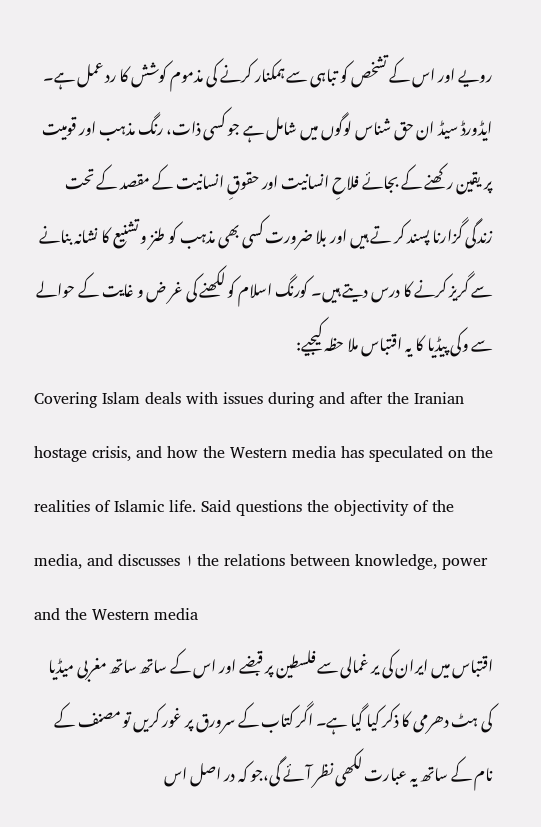رویے اور اس کے تشخص کو تباہی سے ہمکنار کرنے کی مذموم کوشش کا رد عمل ہے۔ ایڈورڈ سیڈ ان حق شناس لوگوں میں شامل ہے جو کسی ذات، رنگ مذہب اور قومیت پر یقین رکھنے کے بجائے فلاحِ انسانیت اور حقوقِ انسانیت کے مقصد کے تحت زندگی گزارنا پسند کر تے ہیں اور بلا ضرورت کسی بھی مذہب کو طنز و تشنیع کا نشانہ بنانے سے گریز کرنے کا درس دیتے ہیں۔ کورنگ اسلام کو لکھنے کی غر ض و غایت کے حوالے سے وکی پیڈیا کا یہ اقتباس ملا حظہ کیجیے:
Covering Islam deals with issues during and after the Iranian hostage crisis, and how the Western media has speculated on the realities of Islamic life. Said questions the objectivity of the media, and discusses ۱ the relations between knowledge, power and the Western media
اقتباس میں ایران کی یر غمالی سے فلسطین پر قبضے اور اس کے ساتھ ساتھ مغربی میڈیا کی ہٹ دھرمی کا ذکر کیا گیا ہے۔ اگر کتاب کے سرورق پر غور کریں تو مصنف کے نام کے ساتھ یہ عبارت لکھی نظر آئے گی،جو کہ در اصل اس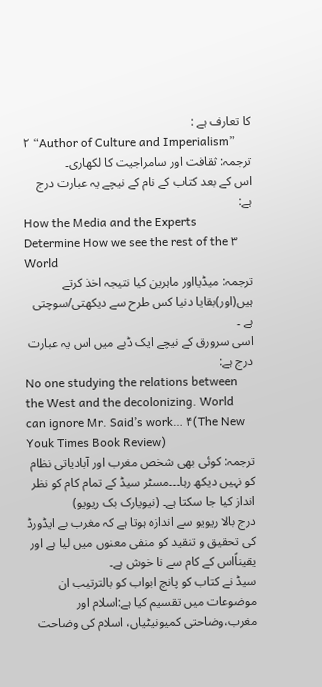کا تعارف ہے :
۲ “Author of Culture and Imperialism”
ترجمہ: ثقافت اور سامراجیت کا لکھاری۔
اس کے بعد کتاب کے نام کے نیچے یہ عبارت درج ہے:
How the Media and the Experts Determine How we see the rest of the ۳ World
ترجمہ: میڈیااور ماہرین کیا نتیجہ اخذ کرتے ہیں(اور)بقایا دنیا کس طرح سے دیکھتی/سوچتی ہے ۔
اسی سرورق کے نیچے ایک ڈبے میں اس یہ عبارت درج ہے:
No one studying the relations between the West and the decolonizing. World can ignore Mr. Said’s work… ۴(The New Youk Times Book Review)
ترجمہ: کوئی بھی شخص مغرب اور آبادیاتی نظام کو نہیں دیکھ رہا۔۔۔مسٹر سیڈ کے تمام کام کو نظر انداز کیا جا سکتا ہے۔ (نیویارک بک ریویو)
درج بالا ریویو سے اندازہ ہوتا ہے کہ مغرب بے ایڈورڈ کی تحقیق و تنقید کو منفی معنوں میں لیا ہے اور یقیناًاس کے کام سے نا خوش ہے۔
سیڈ نے کتاب کو پانچ ابواب کو بالترتیب ان موضوعات میں تقسیم کیا ہے:اسلام اور مغرب،وضاحتی کمیونیٹیاں، اسلام کی وضاحت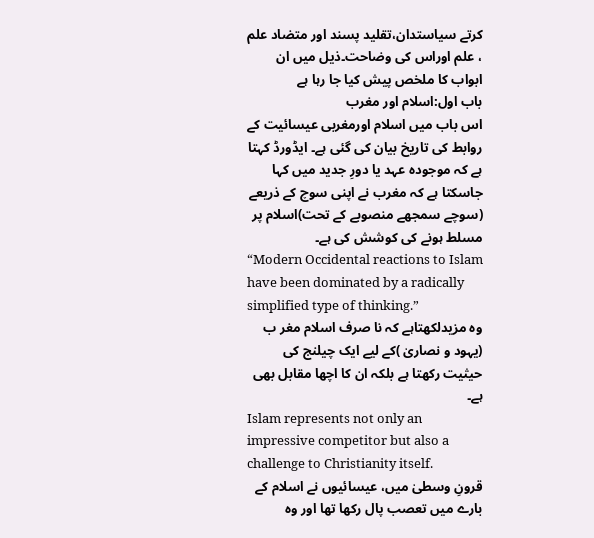کرتے سیاستدان،تقلید پسند اور متضاد علم ، علم اوراس کی وضاحت۔ذیل میں ان ابواب کا ملخص پیش کیا جا رہا ہے
باب اول:اسلام اور مغرب
اس باب میں اسلام اورمغربی عیسائیت کے روابط کی تاریخ بیان کی گئی ہے۔ ایڈورڈ کہتا ہے کہ موجودہ عہد یا دورِ جدید میں کہا جاسکتا ہے کہ مغرب نے اپنی سوچ کے ذریعے (سوچے سمجھے منصوبے کے تحت)اسلام پر مسلط ہونے کی کوشش کی ہے۔
“Modern Occidental reactions to Islam have been dominated by a radically simplified type of thinking.”
وہ مزیدلکھتاہے کہ نا صرف اسلام مغر ب (یہود و نصاریٰ )کے لیے ایک چیلنج کی حیثیت رکھتا ہے بلکہ ان کا اچھا مقابل بھی ہے۔
Islam represents not only an impressive competitor but also a challenge to Christianity itself.
قرونِ وسطیٰ میں، عیسائیوں نے اسلام کے بارے میں تعصب پال رکھا تھا اور وہ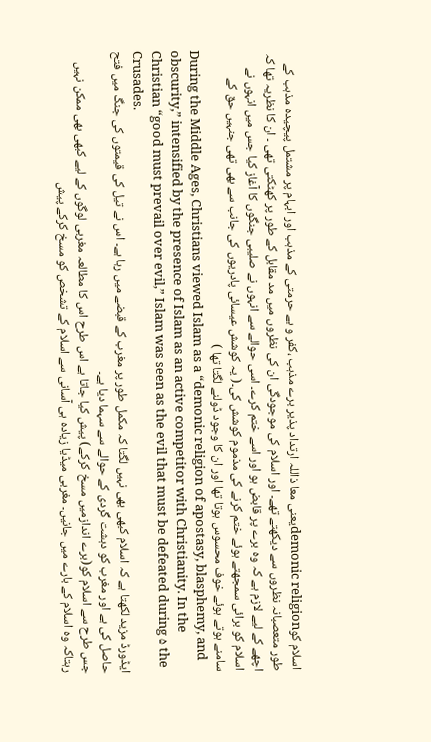اسلام کوdemonic religionیعنی معا ذاللہ ارتداد پذیر برے مذہب ،کفر و بے حرمتی کے مذہب اور ابہام پر مشتمل پیچیدہ مذہب کے طور متعصبانہ نظروں سے دیکھتے تھے۔ اور اسلام کی موجودگی ان کی نظروں میں مد مقابل کے طور پر کھٹکتی تھی ۔ ان کا نظریہ تھا کہ اچھے کے لیے لازم ہے کہ وہ برے پر قابض ہو اور اسے ختم کرے۔ اسی حوالے سے انہوں نے صلیبی جنگوں کا آغاز کیا جس میں انہوں نے اسلام کو برائی سمجھتے ہوئے ختم کرنے کی مذموم کوشش کی۔( یہ کوشش عیسائی پادریوں کی جانب سے بھی تھی جنہیں حق کے سامنے ہوتے ہوئے خوف محسوس ہوتا تھا اور ان کا وجود ڈولنے لگتا تھا )
During the Middle Ages, Christians viewed Islam as a “demonic religion of apostasy, blasphemy, and obscurity,” intensified by the presence of Islam as an active competitor with Christianity. In the Christian “good must prevail over evil,” Islam was seen as the evil that must be defeated during ۵ the Crusades.
ایڈورڈ مزید لکھتا ہے کہ اسلام کبھی بھی نہیں لگتا کہ مکمل طور پر مغرب کے قبضے میں رہا ہے۔ اس نے تیل کی قیمتوں کی جنگ میں فتح حاصل کی ہے اور مغرب کو دہشت گردی کے حوالے سے سہما دیا ہے۔
جس طرح سے اسلام کو(برے اندازمیں مسخ کرکے) پیش کیا جاتا ہے اس طرح اس کا مطالعہ مغربی لوگوں کے لیے کبھی بھی ممکن نہیں رہتاکہ وہ اسلام کے بارے میں جانیں۔ مغربی میڈیا زیادہ ہی آسانی سے اسلام کے تشخص کو مسخ کرکے پیش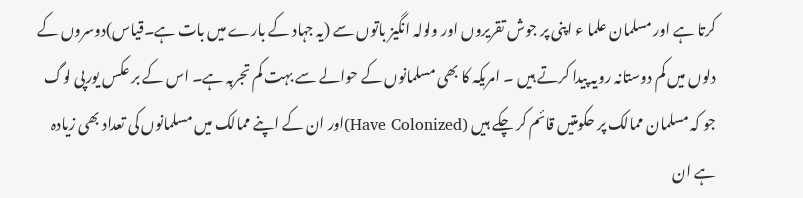کرتا ہے اور مسلمان علما ء اپنی پر جوش تقریروں اور ولولہ انگیز باتوں سے (یہ جہاد کے بارے میں بات ہے۔قیاس)دوسروں کے دلوں میں کم دوستانہ رویہ پیدا کرتے ہیں ۔ امریکہ کا بھی مسلمانوں کے حوالے سے بہت کم تجربہ ہے۔ اس کے بر عکس یورپی لوگ جو کہ مسلمان ممالک پر حکومتیں قائم کر چکے ہیں (Have Colonized)اور ان کے اپنے ممالک میں مسلمانوں کی تعداد بھی زیادہ ہے ان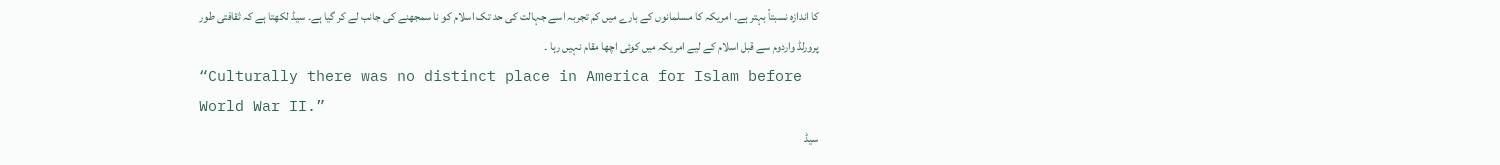کا اندازہ نسبتاً بہتر ہے۔ امریکہ کا مسلمانوں کے بارے میں کم تجربہ اسے جہالت کی حد تک اسلام کو نا سمجھنے کی جانب لے کر گیا ہے۔ سیڈ لکھتا ہے کہ ثقافتی طور پرورلڈ واردوم سے قبل اسلام کے لیے امریکہ میں کوئی اچھا مقام نہیں رہا ۔
“Culturally there was no distinct place in America for Islam before World War II.”
سیڈ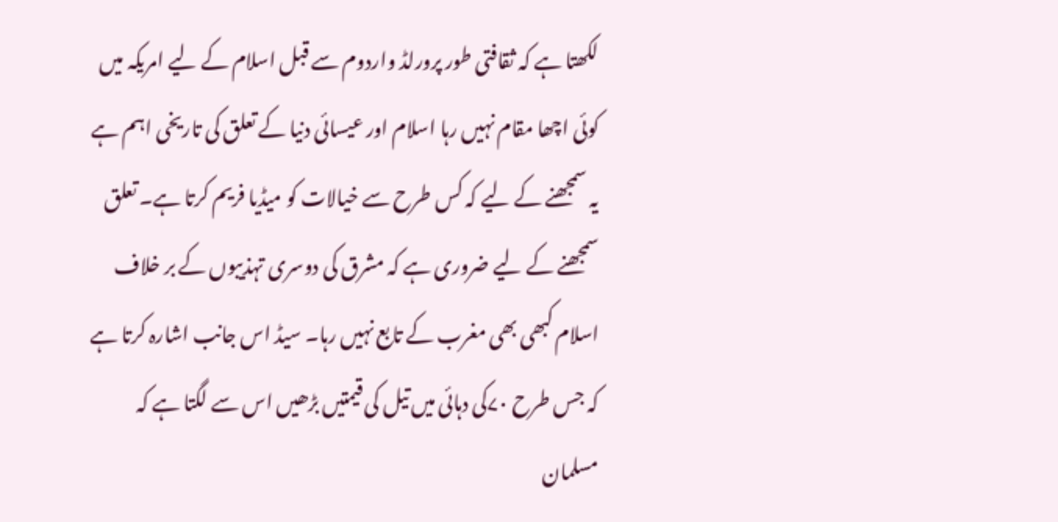لکھتا ہے کہ ثقافتی طور پرورلڈ واردوم سے قبل اسلام کے لیے امریکہ میں کوئی اچھا مقام نہیں رہا اسلام اور عیسائی دنیا کے تعلق کی تاریخی اہم ہے یہ سمجھنے کے لیے کہ کس طرح سے خیالات کو میڈیا فریم کرتا ہے۔ تعلق سمجھنے کے لیے ضروری ہے کہ مشرق کی دوسری تہذیبوں کے بر خلاف اسلام کبھی بھی مغرب کے تابع نہیں رہا۔ سیڈ اس جانب اشارہ کرتا ہے کہ جس طرح ۷۰کی دہائی میں تیل کی قیمتیں بڑھیں اس سے لگتا ہے کہ مسلمان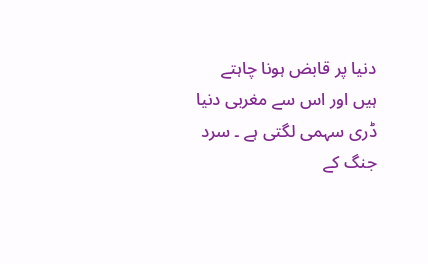دنیا پر قابض ہونا چاہتے ہیں اور اس سے مغربی دنیا ڈری سہمی لگتی ہے ۔ سرد جنگ کے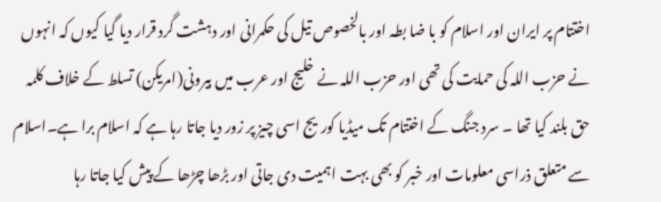اختتام پر ایران اور اسلام کو با ضا بطہ اور بالخصوص تیل کی حکمرانی اور دہشت گرد قرار دیا گیا کیوں کہ انہوں نے حزب اللہ کی حمایت کی تھی اور حزب اللہ نے خلیج اور عرب میں بیرونی(امریکن) تسلط کے خلاف کلمہ حق بلند کیا تھا ۔ سرد جنگ کے اختتام تک میڈیا کوریج اسی چیز پر زور دیا جاتا رہا ہے کہ اسلام برا ہے۔اسلام سے متعلق ذراسی معلومات اور خبر کو بھی بہت اہمیت دی جاتی اور بڑھا چڑھا کے پیش کیا جاتا رہا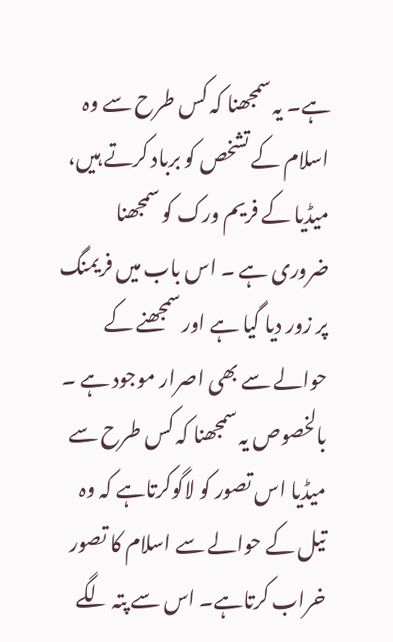ہے۔ یہ سمجھنا کہ کس طرح سے وہ اسلام کے تشخص کو برباد کرتے ہیں، میڈیا کے فریم ورک کو سمجھنا ضروری ہے ۔ اس باب میں فریمنگ پر زور دیا گیا ہے اور سمجھنے کے حوالے سے بھی اصرار موجود ہے ۔ بالخصوص یہ سمجھنا کہ کس طرح سے میڈیا اس تصور کو لاگوکرتاہے کہ وہ تیل کے حوالے سے اسلام کا تصور خراب کرتاہے۔ اس سے پتہ لگے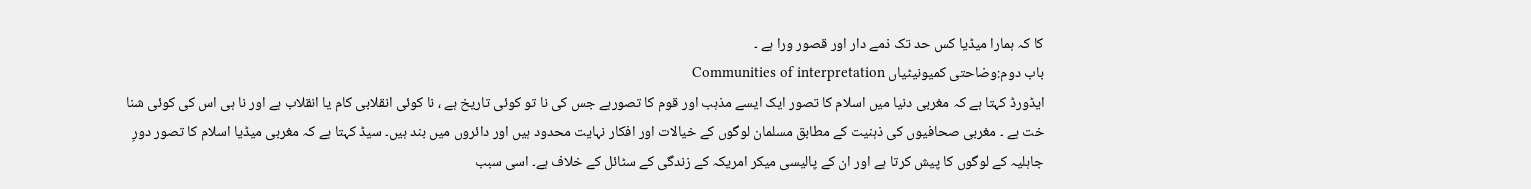کا کہ ہمارا میڈیا کس حد تک ذمے دار اور قصور ورا ہے ۔
باب دوم:وضاحتی کمیونیٹیاں Communities of interpretation
ایڈورڈ کہتا ہے کہ مغربی دنیا میں اسلام کا تصور ایک ایسے مذہب اور قوم کا تصورہے جس کی نا تو کوئی تاریخ ہے ، نا کوئی انقلابی کام یا انقلاب ہے اور نا ہی اس کی کوئی شنا خت ہے ۔ مغربی صحافیوں کی ذہنیت کے مطابق مسلمان لوگوں کے خیالات اور افکار نہایت محدود ہیں اور دائروں میں بند ہیں۔ سیڈ کہتا ہے کہ مغربی میڈیا اسلام کا تصور دورِ جاہلیہ کے لوگوں کا پیش کرتا ہے اور ان کے پالیسی میکر امریکہ کے زندگی کے سٹائل کے خلاف ہے۔ اسی سبب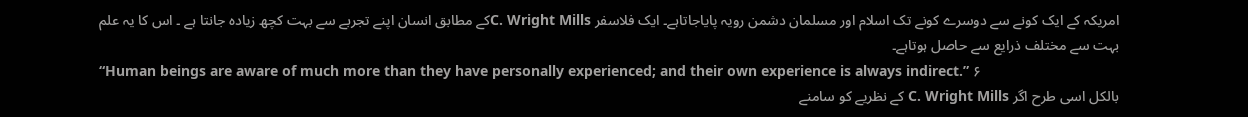امریکہ کے ایک کونے سے دوسرے کونے تک اسلام اور مسلمان دشمن رویہ پایاجاتاہے۔ ایک فلاسفر C. Wright Millsکے مطابق انسان اپنے تجربے سے بہت کچھ زیادہ جانتا ہے ۔ اس کا یہ علم بہت سے مختلف ذرایع سے حاصل ہوتاہے۔
“Human beings are aware of much more than they have personally experienced; and their own experience is always indirect.” ۶
بالکل اسی طرح اگر C. Wright Mills کے نظریے کو سامنے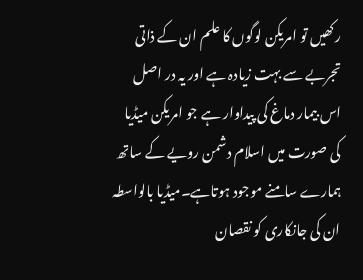رکھیں تو امریکن لوگوں کا علم ان کے ذاتی تجربے سے بہت زیادہ ہے اور یہ در اصل اس بیمار دماغ کی پیداوار ہے جو امریکن میڈیا کی صورت میں اسلام دشمن رویے کے ساتھ ہمارے سامنے موجود ہوتاہے۔میڈیا بالواسطہ ان کی جانکاری کو نقصان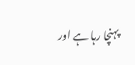پہنچا رہا ہے اور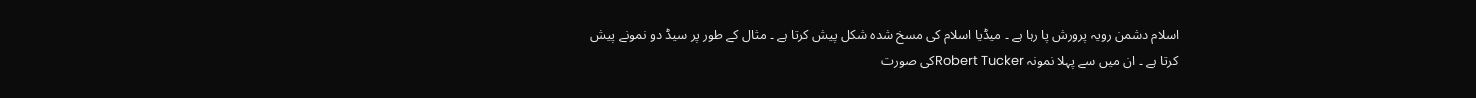اسلام دشمن رویہ پرورش پا رہا ہے ۔ میڈیا اسلام کی مسخ شدہ شکل پیش کرتا ہے ۔ مثال کے طور پر سیڈ دو نمونے پیش کرتا ہے ۔ ان میں سے پہلا نمونہ Robert Tuckerکی صورت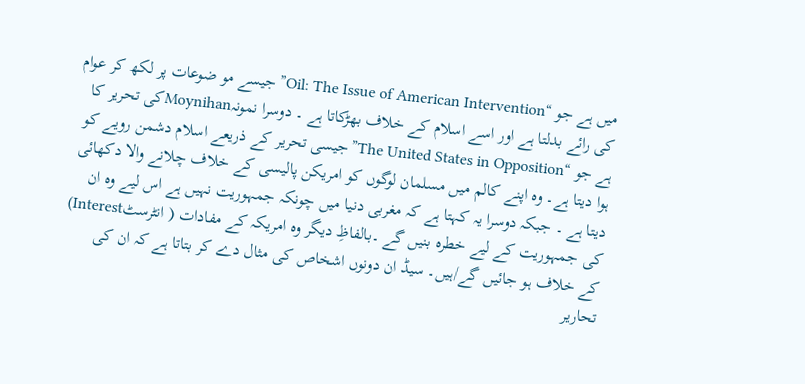میں ہے جو “Oil: The Issue of American Intervention” جیسے مو ضوعات پر لکھ کر عوام کی رائے بدلتا ہے اور اسے اسلام کے خلاف بھڑکاتا ہے ۔ دوسرا نمونہMoynihanکی تحریر کا ہے جو “The United States in Opposition”جیسی تحریر کے ذریعے اسلام دشمن رویے کو ہوا دیتا ہے۔ وہ اپنے کالم میں مسلمان لوگوں کو امریکن پالیسی کے خلاف چلانے والا دکھائی دیتا ہے ۔ جبکہ دوسرا یہ کہتا ہے کہ مغربی دنیا میں چونکہ جمہوریت نہیں ہے اس لیے وہ ان کی جمہوریت کے لیے خطرہ بنیں گے ۔بالفاظِ دیگر وہ امریکہ کے مفادات ( انٹرسٹInterest) کے خلاف ہو جائیں گے/ہیں۔ سیڈ ان دونوں اشخاص کی مثال دے کر بتاتا ہے کہ ان کی تحاریر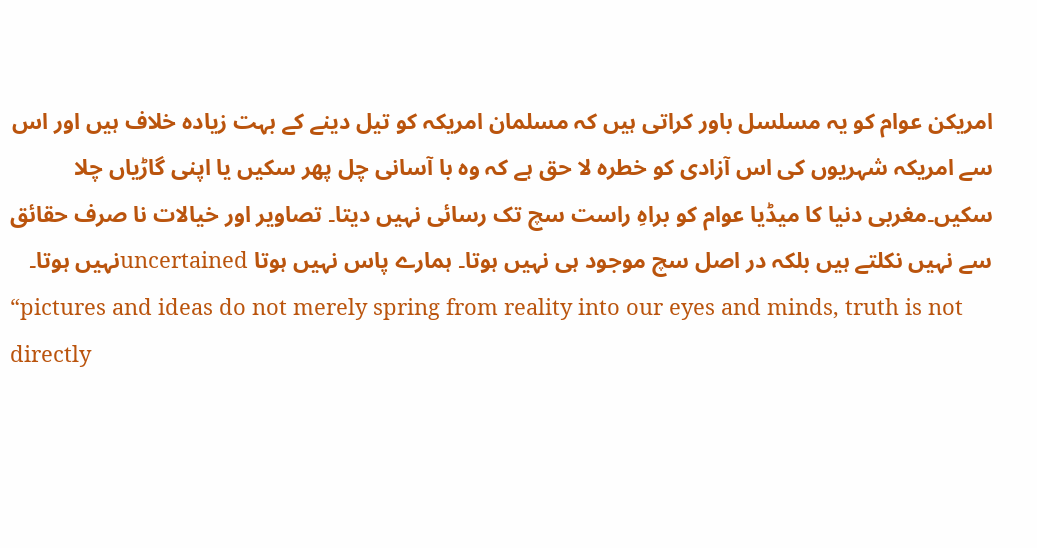امریکن عوام کو یہ مسلسل باور کراتی ہیں کہ مسلمان امریکہ کو تیل دینے کے بہت زیادہ خلاف ہیں اور اس سے امریکہ شہریوں کی اس آزادی کو خطرہ لا حق ہے کہ وہ با آسانی چل پھر سکیں یا اپنی گاڑیاں چلا سکیں۔مغربی دنیا کا میڈیا عوام کو براہِ راست سچ تک رسائی نہیں دیتا۔ تصاویر اور خیالات نا صرف حقائق سے نہیں نکلتے ہیں بلکہ در اصل سچ موجود ہی نہیں ہوتا۔ ہمارے پاس نہیں ہوتا uncertainedنہیں ہوتا۔
“pictures and ideas do not merely spring from reality into our eyes and minds, truth is not directly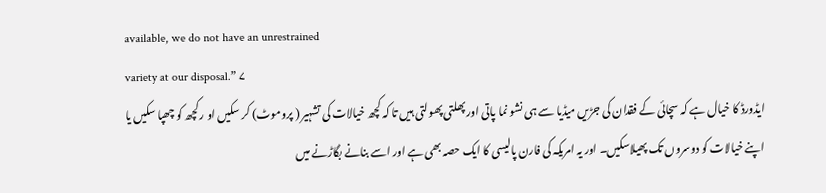available, we do not have an unrestrained
variety at our disposal.” ۷
ایڈورڈ کا خیال ہے کہ سچائی کے فقدان کی جڑیں میڈیا سے ہی نشو نما پاتی اور پھلتی پھولتی ہیں تا کہ کچھ خیالات کی تشہیر ( پروموٹ) کر سکیں او ر کچھ کو چھپا سکیں یا اپنے خیالات کو دوسروں تک پھیلاسکیں۔ اور یہ امریکہ کی فارن پالیسی کا ایک حصہ بھی ہے اور اسے بنانے بگاڑنے میں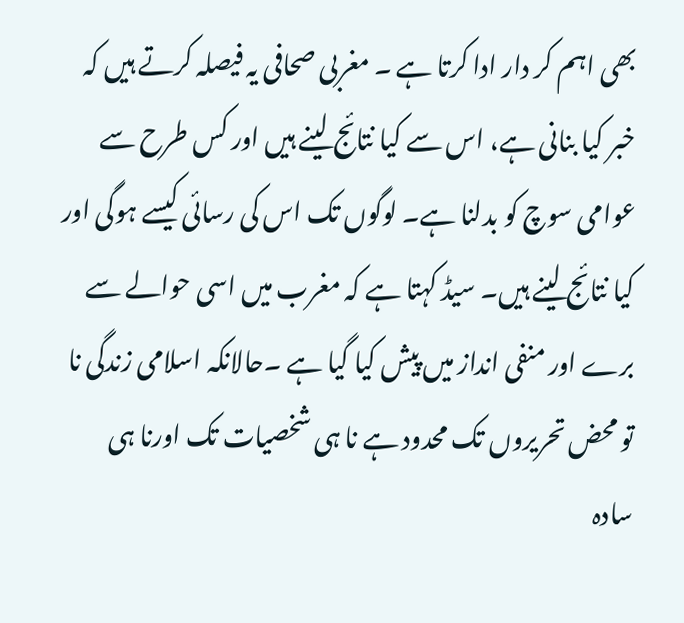بھی اہم کر دار ادا کرتا ہے ۔ مغربی صحافی یہ فیصلہ کرتے ہیں کہ خبر کیا بنانی ہے، اس سے کیا نتائج لینے ہیں اور کس طرح سے عوامی سوچ کو بدلنا ہے۔ لوگوں تک اس کی رسائی کیسے ہوگی اور کیا نتائج لینے ہیں۔ سیڈ کہتا ہے کہ مغرب میں اسی حوالے سے برے اور منفی انداز میں پیش کیا گیا ہے ۔حالانکہ اسلامی زندگی نا تو محض تحریروں تک محدود ہے نا ہی شخصیات تک اورنا ہی سادہ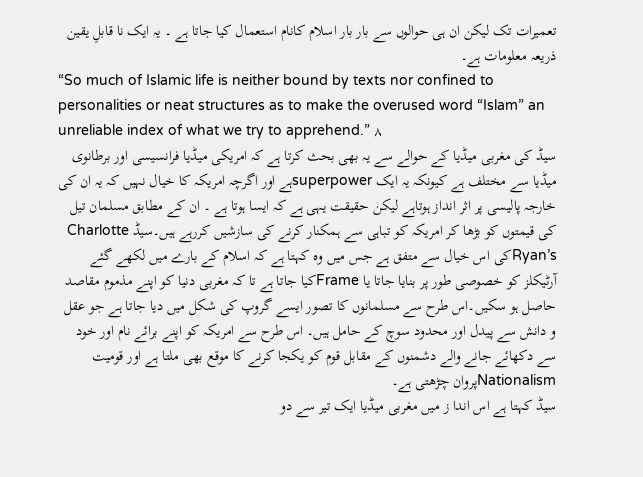تعمیرات تک لیکن ان ہی حوالوں سے بار بار اسلام کانام استعمال کیا جاتا ہے ۔ یہ ایک نا قابلِ یقین ذریعہ معلومات ہے۔
“So much of Islamic life is neither bound by texts nor confined to personalities or neat structures as to make the overused word “Islam” an unreliable index of what we try to apprehend.” ۸
سیڈ کی مغربی میڈیا کے حوالے سے یہ بھی بحث کرتا ہے کہ امریکی میڈیا فرانسیسی اور برطانوی میڈیا سے مختلف ہے کیونکہ یہ ایک superpowerہے اور اگرچہ امریکہ کا خیال نہیں کہ یہ ان کی خارجہ پالیسی پر اثر انداز ہوتاہے لیکن حقیقت یہی ہے کہ ایسا ہوتا ہے ۔ ان کے مطابق مسلمان تیل کی قیمتوں کو بڑھا کر امریکہ کو تباہی سے ہمکنار کرنے کی سازشیں کررہے ہیں۔سیڈ Charlotte Ryan’sکی اس خیال سے متفق ہے جس میں وہ کہتا ہے کہ اسلام کے بارے میں لکھے گئے آرٹیکلز کو خصوصی طور پر بنایا جاتا یا Frameکیا جاتا ہے تا کہ مغربی دنیا کو اپنے مذموم مقاصد حاصل ہو سکیں۔اس طرح سے مسلمانوں کا تصور ایسے گروپ کی شکل میں دیا جاتا ہے جو عقل و دانش سے پیدل اور محدود سوچ کے حامل ہیں۔ اس طرح سے امریکہ کو اپنے برائے نام اور خود سے دکھائے جانے والے دشمنوں کے مقابل قوم کو یکجا کرنے کا موقع بھی ملتا ہے اور قومیت Nationalismپروان چڑھتی ہے۔
سیڈ کہتا ہے اس اندا ز میں مغربی میڈیا ایک تیر سے دو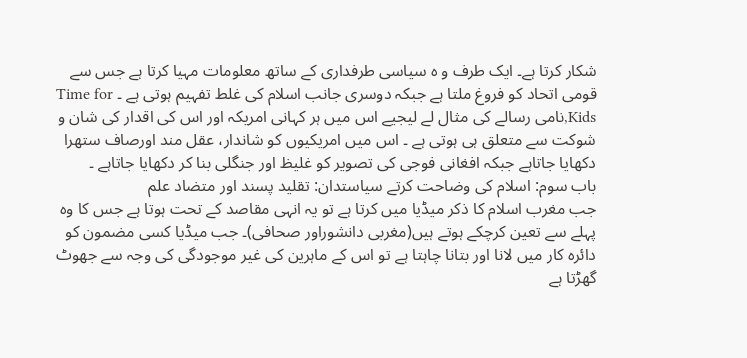شکار کرتا ہے۔ ایک طرف و ہ سیاسی طرفداری کے ساتھ معلومات مہیا کرتا ہے جس سے قومی اتحاد کو فروغ ملتا ہے جبکہ دوسری جانب اسلام کی غلط تفہیم ہوتی ہے ۔ Time for Kids,نامی رسالے کی مثال لے لیجیے اس میں ہر کہانی امریکہ اور اس کی اقدار کی شان و شوکت سے متعلق ہی ہوتی ہے ۔ اس میں امریکیوں کو شاندار، عقل مند اورصاف ستھرا دکھایا جاتاہے جبکہ افغانی فوجی کی تصویر کو غلیظ اور جنگلی بنا کر دکھایا جاتاہے ۔
باب سوم: اسلام کی وضاحت کرتے سیاستدان: تقلید پسند اور متضاد علم
جب مغرب اسلام کا ذکر میڈیا میں کرتا ہے تو یہ انہی مقاصد کے تحت ہوتا ہے جس کا وہ پہلے سے تعین کرچکے ہوتے ہیں(مغربی دانشوراور صحافی)۔ جب میڈیا کسی مضمون کو دائرہ کار میں لانا اور بتانا چاہتا ہے تو اس کے ماہرین کی غیر موجودگی کی وجہ سے جھوٹ گھڑتا ہے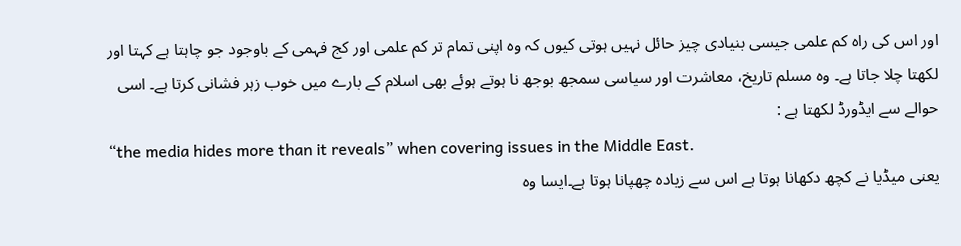اور اس کی راہ کم علمی جیسی بنیادی چیز حائل نہیں ہوتی کیوں کہ وہ اپنی تمام تر کم علمی اور کج فہمی کے باوجود جو چاہتا ہے کہتا اور لکھتا چلا جاتا ہے۔ وہ مسلم تاریخ، معاشرت اور سیاسی سمجھ بوجھ نا ہوتے ہوئے بھی اسلام کے بارے میں خوب زہر فشانی کرتا ہے۔ اسی حوالے سے ایڈورڈ لکھتا ہے :
“the media hides more than it reveals” when covering issues in the Middle East.
یعنی میڈیا نے کچھ دکھانا ہوتا ہے اس سے زیادہ چھپانا ہوتا ہے۔ایسا وہ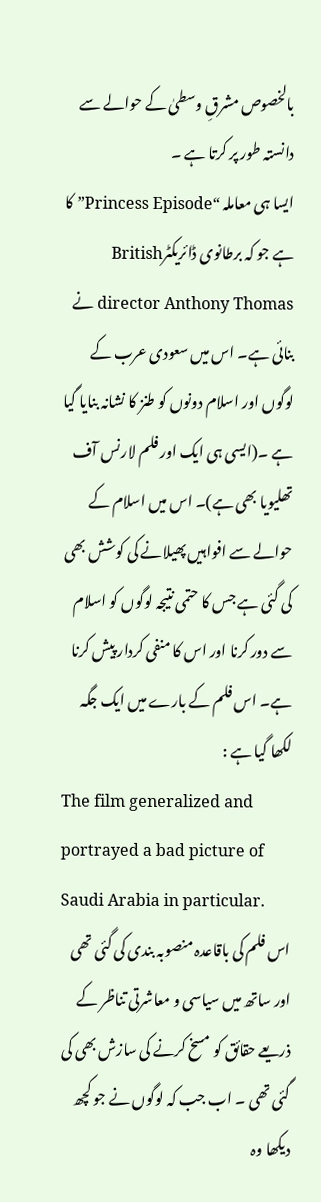بالخصوص مشرقِ وسطیٰ کے حوالے سے دانستہ طور پر کرتا ہے ۔
ایسا ہی معاملہ “Princess Episode” کا ہے جو کہ برطانوی ڈائریکٹرBritish director Anthony Thomas نے بنائی ہے۔ اس میں سعودی عرب کے لوگوں اور اسلام دونوں کو طنز کا نشانہ بنایا گیا ہے ۔(ایسی ہی ایک اور فلم لارنس آف تھلیویا بھی ہے)۔ اس میں اسلام کے حوالے سے افواہیں پھیلانے کی کوشش بھی کی گئی ہے جس کا حتمی نتیجہ لوگوں کو اسلام سے دور کرنا اور اس کا منفی کردار پیش کرنا ہے۔ اس فلم کے بارے میں ایک جگہ لکھا گیا ہے :
The film generalized and portrayed a bad picture of Saudi Arabia in particular.
اس فلم کی باقاعدہ منصوبہ بندی کی گئی تھی اور ساتھ میں سیاسی و معاشرتی تناظر کے ذریعے حقائق کو مسخ کرنے کی سازش بھی کی گئی تھی ۔ اب جب کہ لوگوں نے جو کچھ دیکھا وہ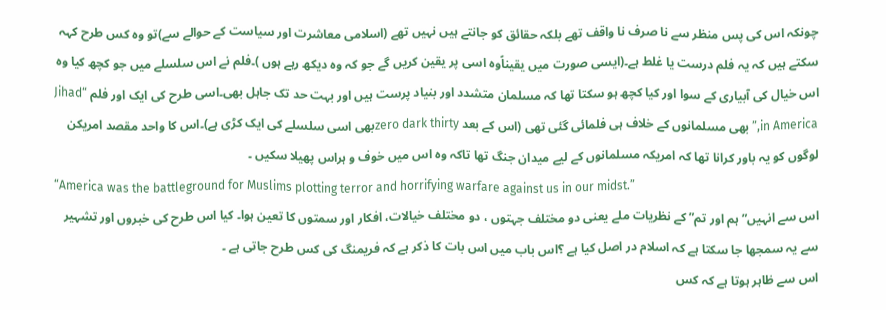چونکہ اس کی پس منظر سے نا صرف نا واقف تھے بلکہ حقائق کو جانتے ہیں نہیں تھے (اسلامی معاشرت اور سیاست کے حوالے سے)تو وہ کس طرح کہہ سکتے ہیں کہ یہ فلم درست یا غلط ہے۔(ایسی صورت میں یقیناًوہ اسی پر یقین کریں گے جو کہ وہ دیکھ رہے ہوں )۔فلم نے اس سلسلے میں جو کچھ کیا وہ اس خیال کی آبیاری کے سوا اور کیا کچھ ہو سکتا تھا کہ مسلمان متشدد اور بنیاد پرست ہیں اور بہت حد تک جاہل بھی۔اسی طرح کی ایک اور فلم “Jihad in America,” بھی مسلمانوں کے خلاف ہی فلمائی گئی تھی (اس کے بعد zero dark thirtyبھی اسی سلسلے کی ایک کڑی ہے)۔اس کا واحد مقصد امریکن لوگوں کو یہ باور کرانا تھا کہ امریکہ مسلمانوں کے لیے میدان جنگ تھا تاکہ وہ اس میں خوف و ہراس پھیلا سکیں ۔
“America was the battleground for Muslims plotting terror and horrifying warfare against us in our midst.”
اس سے انہیں” ہم اور تم” کے نظریات ملے یعنی دو مختلف جہتوں ، دو مختلف خیالات، افکار اور سمتوں کا تعین ہوا۔ کیا اس طرح کی خبروں اور تشہیر سے یہ سمجھا جا سکتا ہے کہ اسلام در اصل کیا ہے ؟اس باب میں اس بات کا ذکر ہے کہ فریمنگ کی کس طرح جاتی ہے ۔
اس سے ظاہر ہوتا ہے کہ کس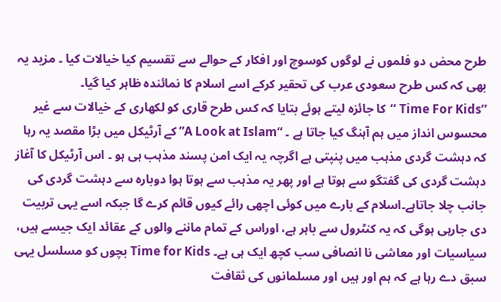طرح محض دو فلموں نے لوگوں کوسوچ اور افکار کے حوالے سے تقسیم کیا خیالات کیا ۔ مزید یہ بھی کہ کس طرح سعودی عرب کی تحقیر کرکے اسے اسلام کا نمائندہ ظاہر کیا گیا۔
’’Time For Kids ‘‘کا جائزہ لیتے ہوئے بتایا کہ کس طرح قاری کو لکھاری کے خیالات سے غیر محسوس انداز میں ہم آہنگ کیا جاتا ہے ۔ “A Look at Islam” کے آرٹیکل میں بڑا مقصد یہ رہا کہ دہشت گردی مذہب میں پنپتی ہے اگرچہ یہ ایک امن پسند مذہب ہی ہو ۔ اس آرٹیکل کا آغاز دہشت گردی کی گفتگو سے ہوتا ہے اور پھر یہ مذہب سے ہوتا ہوا دوبارہ سے دہشت گردی کی جانب چلا جاتاہے۔اسلام کے بارے میں کوئی اچھی رائے کیوں قائم کرے گا جبکہ اسے یہی تربیت دی جارہی ہوگی کہ یہ کنٹرول سے باہر ہے، اوراس کے تمام ماننے والوں کے عقائد ایک جیسے ہیں، سیاسیات اور معاشی نا انصافی سب کچھ ایک ہی ہے۔ Time for Kids بچوں کو مسلسل یہی سبق دے رہا ہے کہ ہم اور ہیں اور مسلمانوں کی ثقافت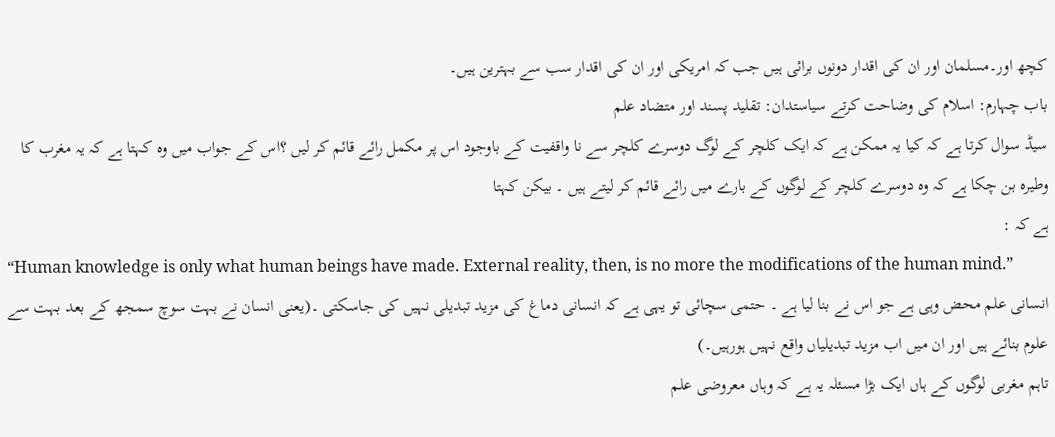کچھ اور۔مسلمان اور ان کی اقدار دونوں برائی ہیں جب کہ امریکی اور ان کی اقدار سب سے بہترین ہیں۔
باب چہارم: اسلام کی وضاحت کرتے سیاستدان: تقلید پسند اور متضاد علم
سیڈ سوال کرتا ہے کہ کیا یہ ممکن ہے کہ ایک کلچر کے لوگ دوسرے کلچر سے نا واقفیت کے باوجود اس پر مکمل رائے قائم کر لیں ؟اس کے جواب میں وہ کہتا ہے کہ یہ مغرب کا وطیرہ بن چکا ہے کہ وہ دوسرے کلچر کے لوگوں کے بارے میں رائے قائم کر لیتے ہیں ۔ بیکن کہتا
ہے کہ :
“Human knowledge is only what human beings have made. External reality, then, is no more the modifications of the human mind.”
انسانی علم محض وہی ہے جو اس نے بنا لیا ہے ۔ حتمی سچائی تو یہی ہے کہ انسانی دماغ کی مزید تبدیلی نہیں کی جاسکتی ۔(یعنی انسان نے بہت سوچ سمجھ کے بعد بہت سے علوم بنائے ہیں اور ان میں اب مزید تبدیلیاں واقع نہیں ہورہیں۔)
تاہم مغربی لوگوں کے ہاں ایک بڑا مسئلہ یہ ہے کہ وہاں معروضی علم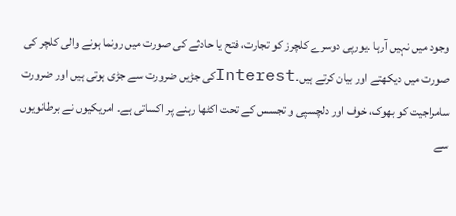وجود میں نہیں آرہا ۔یورپی دوسرے کلچرز کو تجارت، فتح یا حادثے کی صورت میں رونما ہونے والی کلچر کی صورت میں دیکھتے اور بیان کرتے ہیں۔Interestکی جڑیں ضرورت سے جڑی ہوتی ہیں اور ضرورت سامراجیت کو بھوک، خوف اور دلچسپی و تجسس کے تحت اکٹھا رہنے پر اکساتی ہے۔ امریکیوں نے برطانویوں سے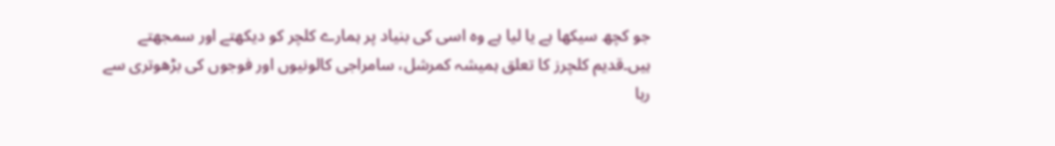جو کچھ سیکھا ہے یا لیا ہے وہ اسی کی بنیاد پر ہمارے کلچر کو دیکھتے اور سمجھتے ہیں۔قدیم کلچرز کا تعلق ہمیشہ کمرشل، سامراجی کالونیوں اور فوجوں کی بڑھوتری سے رہا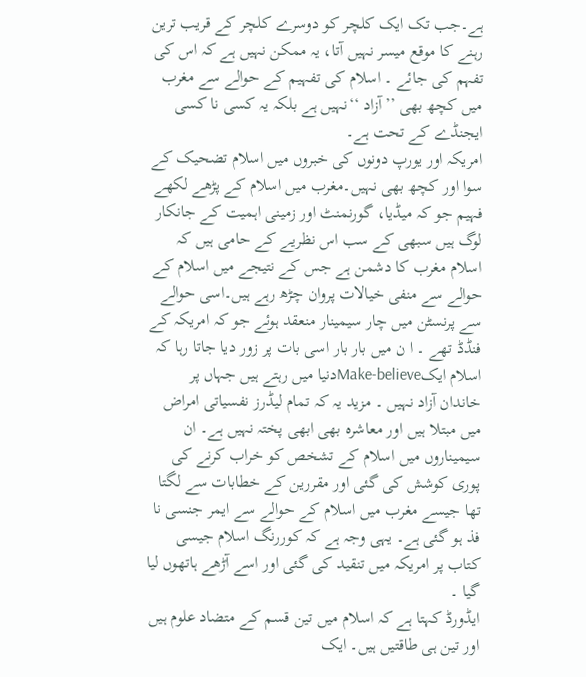ہے۔جب تک ایک کلچر کو دوسرے کلچر کے قریب ترین رہنے کا موقع میسر نہیں آتا، یہ ممکن نہیں ہے کہ اس کی تفہم کی جائے ۔ اسلام کی تفہیم کے حوالے سے مغرب میں کچھ بھی ’’آزاد ‘‘نہیں ہے بلکہ یہ کسی نا کسی ایجنڈے کے تحت ہے۔
امریکہ اور یورپ دونوں کی خبروں میں اسلام تضحیک کے سوا اور کچھ بھی نہیں۔مغرب میں اسلام کے پڑھے لکھے فہیم جو کہ میڈیا، گورنمنٹ اور زمینی اہمیت کے جانکار لوگ ہیں سبھی کے سب اس نظریے کے حامی ہیں کہ اسلام مغرب کا دشمن ہے جس کے نتیجے میں اسلام کے حوالے سے منفی خیالات پروان چڑھ رہے ہیں۔اسی حوالے سے پرنسٹن میں چار سیمینار منعقد ہوئے جو کہ امریکہ کے فنڈڈ تھے ۔ ا ن میں بار بار اسی بات پر زور دیا جاتا رہا کہ اسلام ایکMake-believeدنیا میں رہتے ہیں جہاں پر خاندان آزاد نہیں ۔ مزید یہ کہ تمام لیڈرز نفسیاتی امراض میں مبتلا ہیں اور معاشرہ بھی ابھی پختہ نہیں ہے۔ ان سیمیناروں میں اسلام کے تشخص کو خراب کرنے کی پوری کوشش کی گئی اور مقررین کے خطابات سے لگتا تھا جیسے مغرب میں اسلام کے حوالے سے ایمر جنسی نا فذ ہو گئی ہے۔ یہی وجہ ہے کہ کوررنگ اسلام جیسی کتاب پر امریکہ میں تنقید کی گئی اور اسے آڑھے ہاتھوں لیا گیا ۔
ایڈورڈ کہتا ہے کہ اسلام میں تین قسم کے متضاد علوم ہیں اور تین ہی طاقتیں ہیں۔ ایک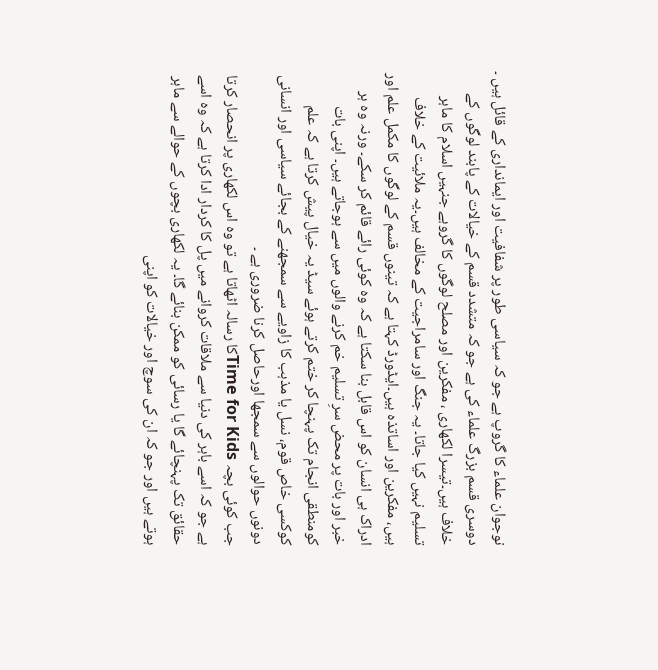نوجوان علماء کا گروپ ہے جو کہ سیاسی طور پر شفافیت اور ایمانداری کے قائل ہیں ۔ دوسری قسم بزرگ علماء کی ہے جو کہ متشدد قسم کے خیالات کے پابند لوگوں کے خلاف ہیں۔تیسرا لکھاری ، مفکرین اور مصلح لوگوں کا گروہے جنہیں اسلام کا ماہر تسلیم نہیں کیا جاتا۔ یہ جنگ اور سامراجیت کے مخالف ہیں۔یہ ملائیت کے خلاف ہیں، مفکرین اور اساتذہ ہیں۔ایڈورڈ کہتا ہے کہ تینوں قسم کے لوگوں کا مکمل علم اور ادراک ہی انسان کو اس قابل بنا سکتا ہے کہ وہ کوئی رائے قائم کر سکے۔ ورنہ وہ ہر خبر اور بات پر محض سرِ تسلیم خم کرنے والوں میں سے ہوجاتے ہیں۔ اپنی بات کومنطقی انجام تک پہنچا کر ختم کرتے ہوئے سیڈ یہ خیال پیش کرتا ہے کہ علم کوکسی خاص قوم، نسل یا مذہب کا زاویے سے سمجھنے کے بجائے سیاسی اور انسانی دونوں حوالوں سے سمجھا اورحاصل کرنا ضروری ہے ۔
جب کوئی بچہ Time for Kidsکا رسالہ اٹھاتا ہے تو وہ اس لکھاری پر انحصار کرتا ہے جو کہ اسے باہر کی دنیا سے ملاقات کروانے میں پل کا کردار ادا کرتا ہے کہ وہ اسے حقائق تک پہنچائے گا یا رسائی کو ممکن بنائے گا۔ یہ لکھاری بچوں کے حوالے سے ماہر ہوتے ہیں اور جو کہ ان کی سوچ اور خیالات کو اپنی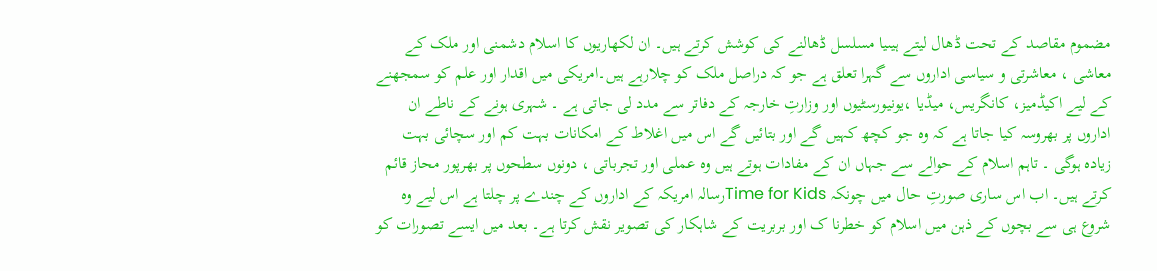مضموم مقاصد کے تحت ڈھال لیتے ہیںیا مسلسل ڈھالنے کی کوشش کرتے ہیں۔ ان لکھاریوں کا اسلام دشمنی اور ملک کے معاشی ، معاشرتی و سیاسی اداروں سے گہرا تعلق ہے جو کہ دراصل ملک کو چلارہے ہیں۔امریکی میں اقدار اور علم کو سمجھنے کے لیے اکیڈمیز، کانگریس، میڈیا ،یونیورسٹیوں اور وزارتِ خارجہ کے دفاتر سے مدد لی جاتی ہے ۔ شہری ہونے کے ناطے ان اداروں پر بھروسہ کیا جاتا ہے کہ وہ جو کچھ کہیں گے اور بتائیں گے اس میں اغلاط کے امکانات بہت کم اور سچائی بہت زیادہ ہوگی ۔ تاہم اسلام کے حوالے سے جہاں ان کے مفادات ہوتے ہیں وہ عملی اور تجرباتی ، دونوں سطحوں پر بھرپور محاز قائم کرتے ہیں۔ اب اس ساری صورتِ حال میں چونکہ Time for Kidsرسالہ امریکہ کے اداروں کے چندے پر چلتا ہے اس لیے وہ شروع ہی سے بچوں کے ذہن میں اسلام کو خطرنا ک اور بربریت کے شاہکار کی تصویر نقش کرتا ہے۔ بعد میں ایسے تصورات کو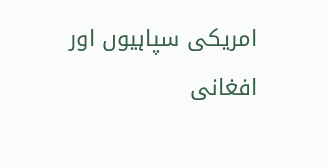امریکی سپاہیوں اور افغانی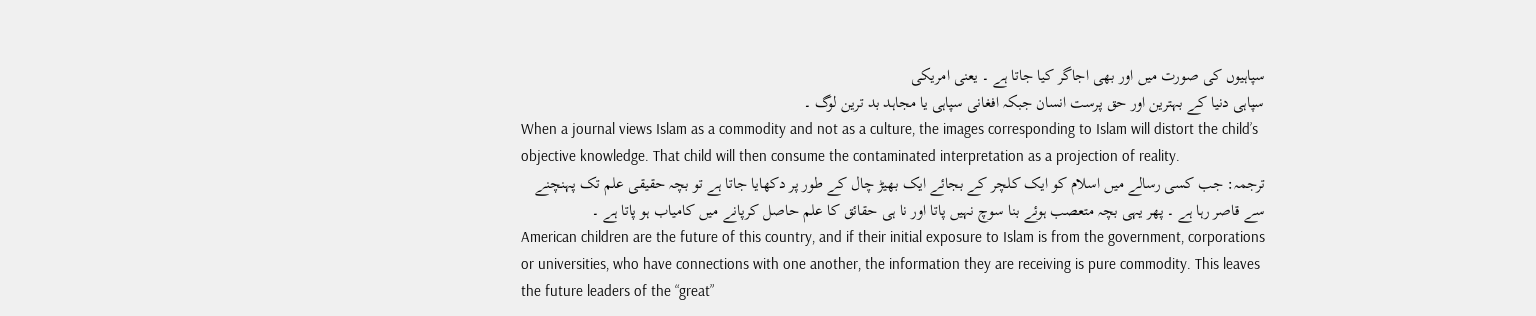سپاہیوں کی صورت میں اور بھی اجاگر کیا جاتا ہے ۔ یعنی امریکی
سپاہی دنیا کے بہترین اور حق پرست انسان جبکہ افغانی سپاہی یا مجاہد بد ترین لوگ ۔
When a journal views Islam as a commodity and not as a culture, the images corresponding to Islam will distort the child’s objective knowledge. That child will then consume the contaminated interpretation as a projection of reality.
ترجمہ: جب کسی رسالے میں اسلام کو ایک کلچر کے بجائے ایک بھیڑ چال کے طور پر دکھایا جاتا ہے تو بچہ حقیقی علم تک پہنچنے سے قاصر رہا ہے ۔ پھر یہی بچہ متعصب ہوئے بنا سوچ نہیں پاتا اور نا ہی حقائق کا علم حاصل کرپانے میں کامیاب ہو پاتا ہے ۔
American children are the future of this country, and if their initial exposure to Islam is from the government, corporations or universities, who have connections with one another, the information they are receiving is pure commodity. This leaves the future leaders of the “great”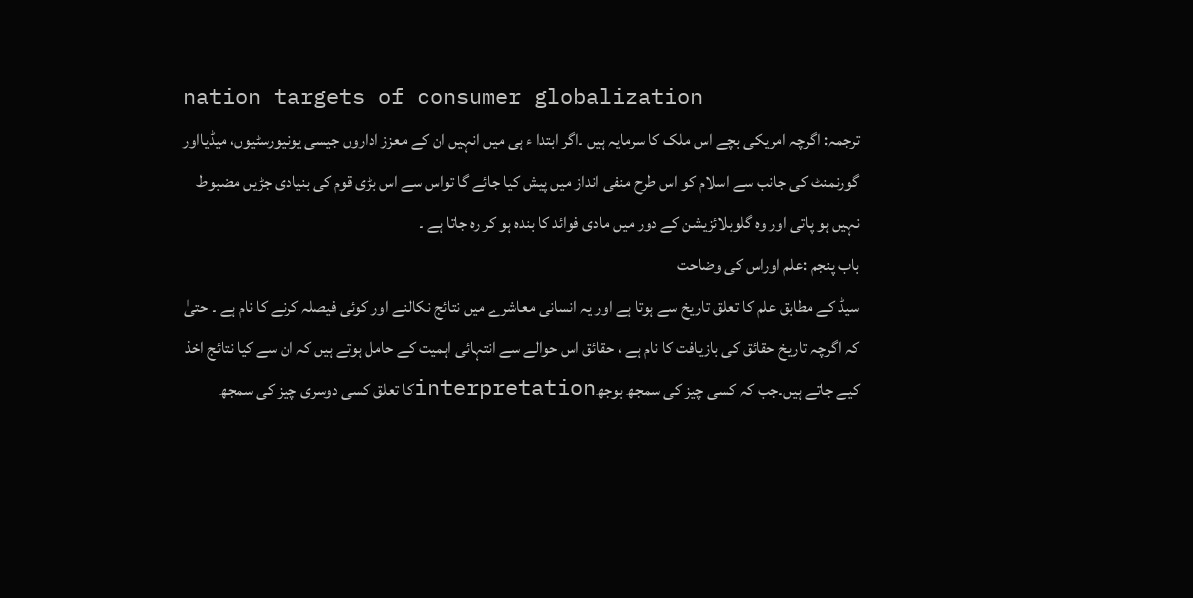nation targets of consumer globalization
ترجمہ: اگرچہ امریکی بچے اس ملک کا سرمایہ ہیں ۔اگر ابتدا ء ہی میں انہیں ان کے معزز اداروں جیسی یونیورسٹیوں، میڈیااور گورنمنٹ کی جانب سے اسلام کو اس طرح منفی انداز میں پیش کیا جائے گا تواس سے اس بڑی قوم کی بنیادی جڑیں مضبوط نہیں ہو پاتی اور وہ گلوبلائزیشن کے دور میں مادی فوائد کا بندہ ہو کر رہ جاتا ہے ۔
باب پنجم :علم اوراس کی وضاحت
سیڈ کے مطابق علم کا تعلق تاریخ سے ہوتا ہے اور یہ انسانی معاشرے میں نتائج نکالنے اور کوئی فیصلہ کرنے کا نام ہے ۔ حتیٰ کہ اگرچہ تاریخ حقائق کی بازیافت کا نام ہے ، حقائق اس حوالے سے انتہائی اہمیت کے حامل ہوتے ہیں کہ ان سے کیا نتائج اخذ کیے جاتے ہیں۔جب کہ کسی چیز کی سمجھ بوجھinterpretationکا تعلق کسی دوسری چیز کی سمجھ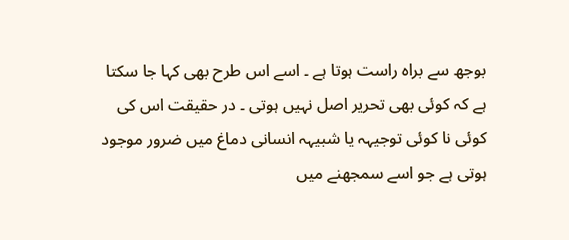بوجھ سے براہ راست ہوتا ہے ۔ اسے اس طرح بھی کہا جا سکتا ہے کہ کوئی بھی تحریر اصل نہیں ہوتی ۔ در حقیقت اس کی کوئی نا کوئی توجیہہ یا شبیہہ انسانی دماغ میں ضرور موجود ہوتی ہے جو اسے سمجھنے میں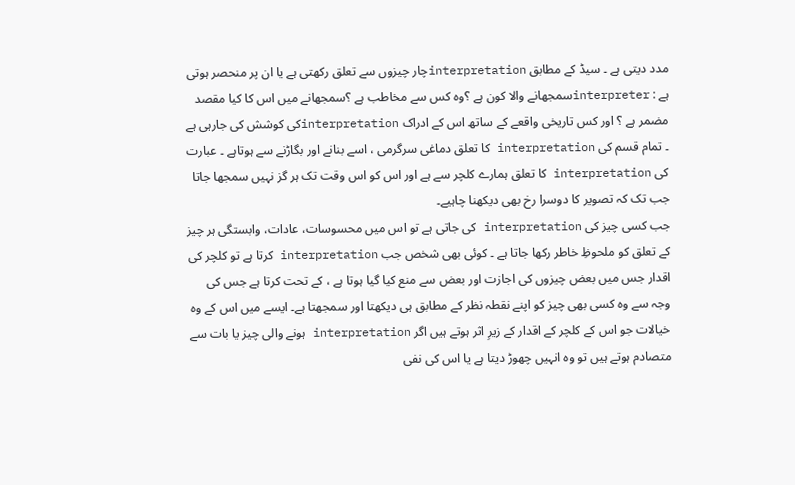مدد دیتی ہے ۔ سیڈ کے مطابق interpretationچار چیزوں سے تعلق رکھتی ہے یا ان پر منحصر ہوتی ہے : interpreterسمجھانے والا کون ہے ؟وہ کس سے مخاطب ہے ؟سمجھانے میں اس کا کیا مقصد مضمر ہے ؟ اور کس تاریخی واقعے کے ساتھ اس کے ادراک interpretationکی کوشش کی جارہی ہے ۔ تمام قسم کی interpretation کا تعلق دماغی سرگرمی ، اسے بنانے اور بگاڑنے سے ہوتاہے ۔ عبارت کی interpretation کا تعلق ہمارے کلچر سے ہے اور اس کو اس وقت تک ہر گز نہیں سمجھا جاتا جب تک کہ تصویر کا دوسرا رخ بھی دیکھنا چاہیے۔
جب کسی چیز کی interpretation کی جاتی ہے تو اس میں محسوسات، عادات، وابستگی ہر چیز کے تعلق کو ملحوظِ خاطر رکھا جاتا ہے ۔ کوئی بھی شخص جب interpretation کرتا ہے تو کلچر کی اقدار جس میں بعض چیزوں کی اجازت اور بعض سے منع کیا گیا ہوتا ہے ، کے تحت کرتا ہے جس کی وجہ سے وہ کسی بھی چیز کو اپنے نقطہ نظر کے مطابق ہی دیکھتا اور سمجھتا ہے۔ ایسے میں اس کے وہ خیالات جو اس کے کلچر کے اقدار کے زیرِ اثر ہوتے ہیں اگر interpretation ہونے والی چیز یا بات سے متصادم ہوتے ہیں تو وہ انہیں چھوڑ دیتا ہے یا اس کی نفی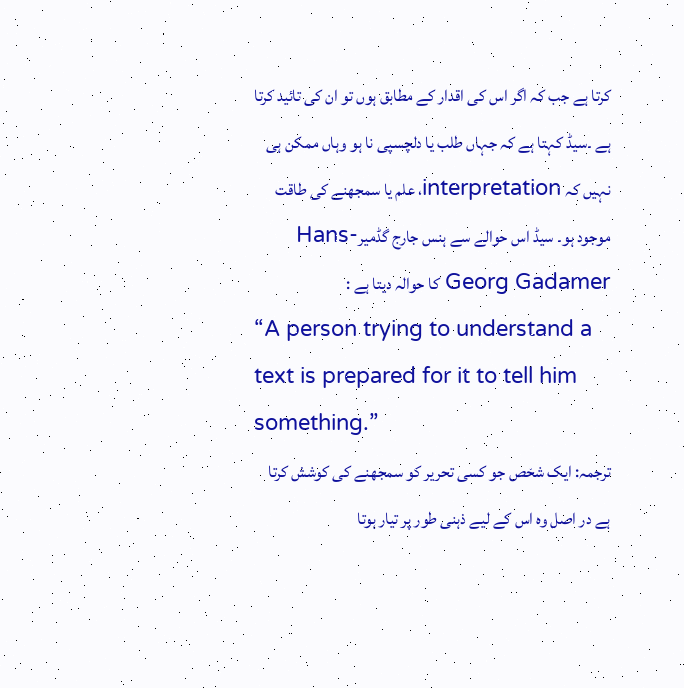کرتا ہے جب کہ اگر اس کی اقدار کے مطابق ہوں تو ان کی تائید کرتا ہے ۔سیڈ کہتا ہے کہ جہاں طلب یا دلچسپی نا ہو وہاں ممکن ہی نہیں کہ interpretation، علم یا سمجھنے کی طاقت موجود ہو۔ سیڈ اس حوالے سے ہنس جارج گڈمیرHans-Georg Gadamer کا حوالہ دیتا ہے :
“A person trying to understand a text is prepared for it to tell him something.”
ترجمہ: ایک شخص جو کسی تحریر کو سمجھنے کی کوشش کرتا ہے در اصل وہ اس کے لیے ذہنی طور پر تیار ہوتا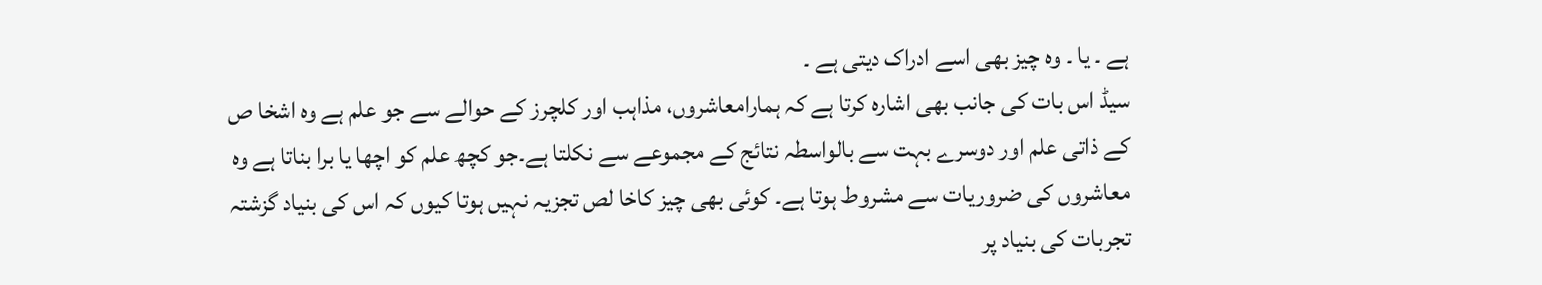ہے ۔ یا ۔ وہ چیز بھی اسے ادراک دیتی ہے ۔
سیڈ اس بات کی جانب بھی اشارہ کرتا ہے کہ ہمارامعاشروں، مذاہب اور کلچرز کے حوالے سے جو علم ہے وہ اشخا ص کے ذاتی علم اور دوسرے بہت سے بالواسطہ نتائج کے مجموعے سے نکلتا ہے۔جو کچھ علم کو اچھا یا برا بناتا ہے وہ معاشروں کی ضروریات سے مشروط ہوتا ہے۔ کوئی بھی چیز کاخا لص تجزیہ نہیں ہوتا کیوں کہ اس کی بنیاد گزشتہ تجربات کی بنیاد پر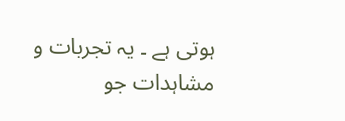ہوتی ہے ۔ یہ تجربات و مشاہدات جو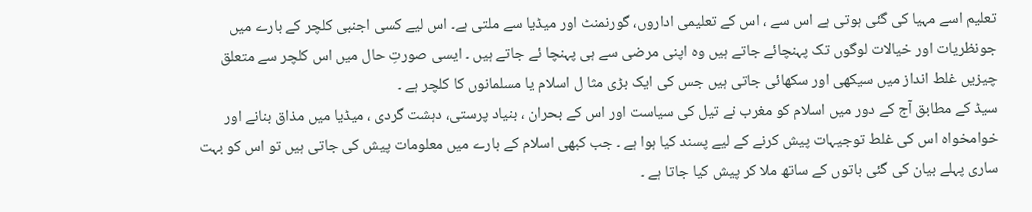تعلیم اسے مہیا کی گئی ہوتی ہے اس سے ، اس کے تعلیمی اداروں، گورنمنٹ اور میڈیا سے ملتی ہے۔ اس لیے کسی اجنبی کلچر کے بارے میں جونظریات اور خیالات لوگوں تک پہنچائے جاتے ہیں وہ اپنی مرضی سے ہی پہنچا ئے جاتے ہیں ۔ ایسی صورتِ حال میں اس کلچر سے متعلق چیزیں غلط انداز میں سیکھی اور سکھائی جاتی ہیں جس کی ایک بڑی مثا ل اسلام یا مسلمانوں کا کلچر ہے ۔
سیڈ کے مطابق آج کے دور میں اسلام کو مغرب نے تیل کی سیاست اور اس کے بحران ، بنیاد پرستی، دہشت گردی ، میڈیا میں مذاق بنانے اور خوامخواہ اس کی غلط توجیہات پیش کرنے کے لیے پسند کیا ہوا ہے ۔ جب کبھی اسلام کے بارے میں معلومات پیش کی جاتی ہیں تو اس کو بہت ساری پہلے بیان کی گئی باتوں کے ساتھ ملا کر پیش کیا جاتا ہے ۔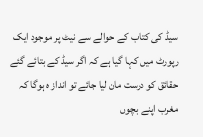سیڈ کی کتاب کے حوالے سے نیٹ پر موجود ایک رپورٹ میں کہا گیا ہے کہ اگر سیڈ کے بتائے گئے حقائق کو درست مان لیا جائے تو انداز ہ ہوگا کہ مغرب اپنے بچوں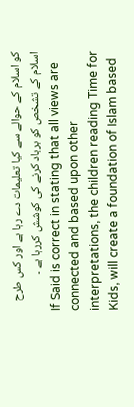کو اسلام کے حوالے سے کیا تعلیمات دے رہا ہے اور کس طرح اسلام کے تشخص کو برباد کرنے کی کوشش کررہا ہے ۔
If Said is correct in stating that all views are connected and based upon other interpretations, the children reading Time for Kids, will create a foundation of Islam based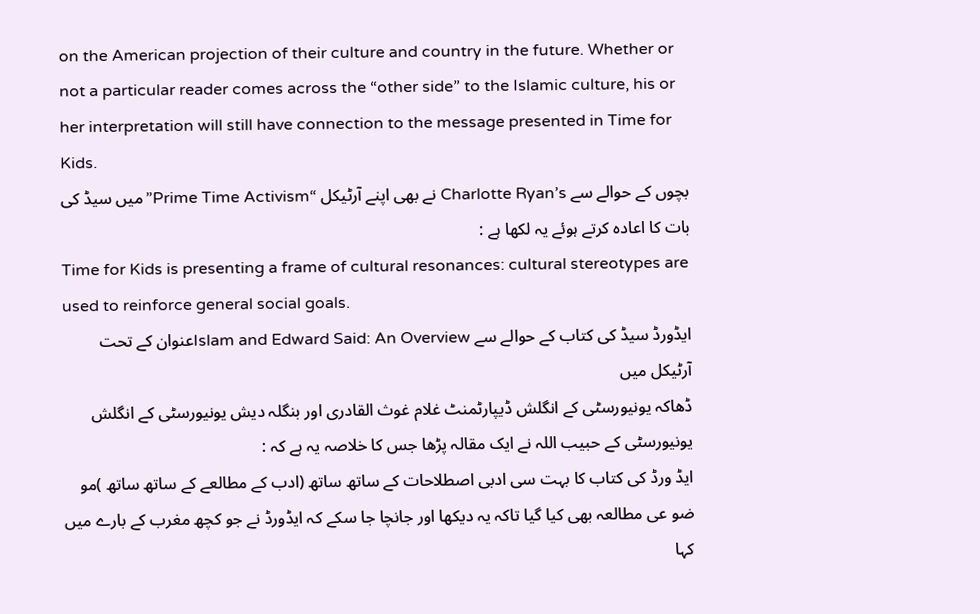on the American projection of their culture and country in the future. Whether or not a particular reader comes across the “other side” to the Islamic culture, his or her interpretation will still have connection to the message presented in Time for Kids.
بچوں کے حوالے سے Charlotte Ryan’s نے بھی اپنے آرٹیکل “Prime Time Activism”میں سیڈ کی بات کا اعادہ کرتے ہوئے یہ لکھا ہے :
Time for Kids is presenting a frame of cultural resonances: cultural stereotypes are used to reinforce general social goals.
ایڈورڈ سیڈ کی کتاب کے حوالے سے Islam and Edward Said: An Overviewعنوان کے تحت آرٹیکل میں
ڈھاکہ یونیورسٹی کے انگلش ڈیپارٹمنٹ غلام غوث القادری اور بنگلہ دیش یونیورسٹی کے انگلش یونیورسٹی کے حبیب اللہ نے ایک مقالہ پڑھا جس کا خلاصہ یہ ہے کہ :
ایڈ ورڈ کی کتاب کا بہت سی ادبی اصطلاحات کے ساتھ ساتھ (ادب کے مطالعے کے ساتھ ساتھ )مو ضو عی مطالعہ بھی کیا گیا تاکہ یہ دیکھا اور جانچا جا سکے کہ ایڈورڈ نے جو کچھ مغرب کے بارے میں کہا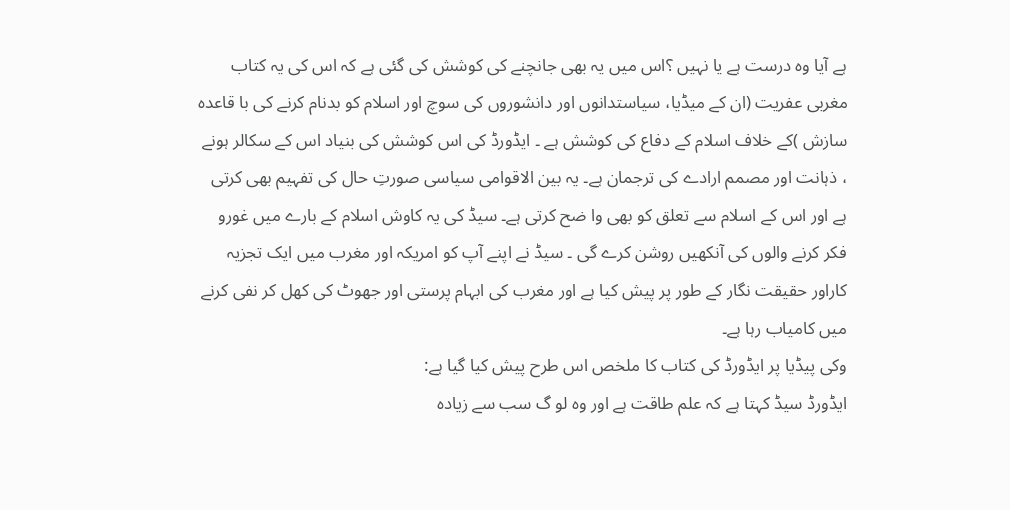ہے آیا وہ درست ہے یا نہیں ؟اس میں یہ بھی جانچنے کی کوشش کی گئی ہے کہ اس کی یہ کتاب مغربی عفریت (ان کے میڈیا، سیاستدانوں اور دانشوروں کی سوچ اور اسلام کو بدنام کرنے کی با قاعدہ سازش )کے خلاف اسلام کے دفاع کی کوشش ہے ۔ ایڈورڈ کی اس کوشش کی بنیاد اس کے سکالر ہونے ، ذہانت اور مصمم ارادے کی ترجمان ہے۔ یہ بین الاقوامی سیاسی صورتِ حال کی تفہیم بھی کرتی ہے اور اس کے اسلام سے تعلق کو بھی وا ضح کرتی ہے۔ سیڈ کی یہ کاوش اسلام کے بارے میں غورو فکر کرنے والوں کی آنکھیں روشن کرے گی ۔ سیڈ نے اپنے آپ کو امریکہ اور مغرب میں ایک تجزیہ کاراور حقیقت نگار کے طور پر پیش کیا ہے اور مغرب کی ابہام پرستی اور جھوٹ کی کھل کر نفی کرنے میں کامیاب رہا ہے۔
وکی پیڈیا پر ایڈورڈ کی کتاب کا ملخص اس طرح پیش کیا گیا ہے:
ایڈورڈ سیڈ کہتا ہے کہ علم طاقت ہے اور وہ لو گ سب سے زیادہ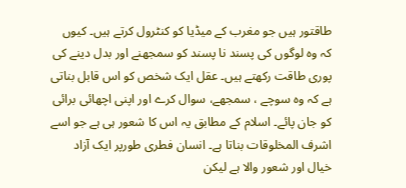طاقتور ہیں جو مغرب کے میڈیا کو کنٹرول کرتے ہیں۔ کیوں کہ وہ لوگوں کی پسند نا پسند کو سمجھنے اور بدل دینے کی پوری طاقت رکھتے ہیں۔ عقل ایک شخص کو اس قابل بناتی ہے کہ وہ سوچے ، سمجھے، سوال کرے اور اپنی اچھائی برائی کو جان پائے۔ اسلام کے مطابق یہ اس کا شعور ہی ہے جو اسے اشرف المخلوقات بناتا ہے۔ انسان فطری طورپر ایک آزاد خیال اور شعور والا ہے لیکن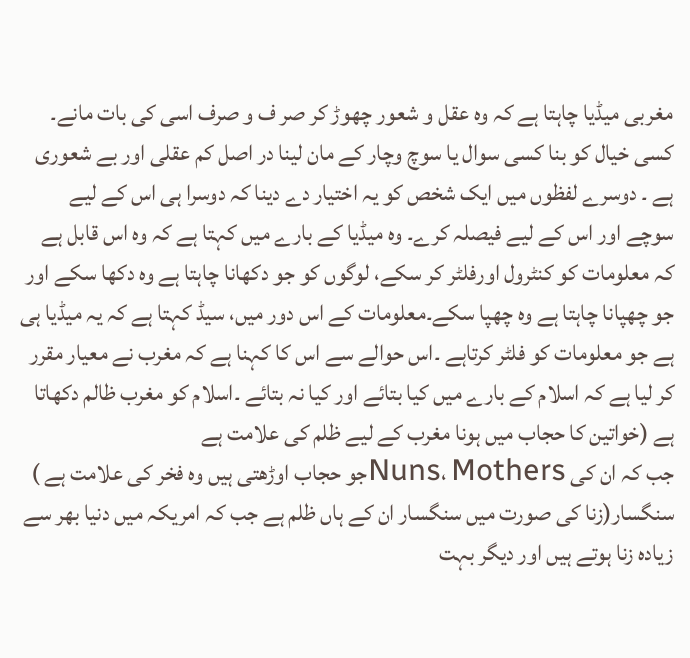مغربی میڈیا چاہتا ہے کہ وہ عقل و شعور چھوڑ کر صر ف و صرف اسی کی بات مانے۔ کسی خیال کو بنا کسی سوال یا سوچ وچار کے مان لینا در اصل کم عقلی اور بے شعوری ہے ۔ دوسرے لفظوں میں ایک شخص کو یہ اختیار دے دینا کہ دوسرا ہی اس کے لیے سوچے اور اس کے لیے فیصلہ کرے۔ وہ میڈیا کے بارے میں کہتا ہے کہ وہ اس قابل ہے کہ معلومات کو کنٹرول اورفلٹر کر سکے، لوگوں کو جو دکھانا چاہتا ہے وہ دکھا سکے اور جو چھپانا چاہتا ہے وہ چھپا سکے۔معلومات کے اس دور میں، سیڈ کہتا ہے کہ یہ میڈیا ہی ہے جو معلومات کو فلٹر کرتاہے ۔اس حوالے سے اس کا کہنا ہے کہ مغرب نے معیار مقرر کر لیا ہے کہ اسلام کے بارے میں کیا بتائے اور کیا نہ بتائے ۔اسلام کو مغرب ظالم دکھاتا ہے (خواتین کا حجاب میں ہونا مغرب کے لیے ظلم کی علامت ہے
جب کہ ان کی Nuns، Mothersجو حجاب اوڑھتی ہیں وہ فخر کی علامت ہے ) سنگسار(زنا کی صورت میں سنگسار ان کے ہاں ظلم ہے جب کہ امریکہ میں دنیا بھر سے زیادہ زنا ہوتے ہیں اور دیگر بہت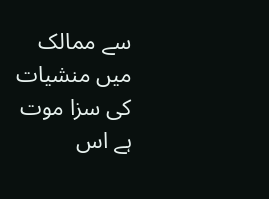سے ممالک میں منشیات کی سزا موت ہے اس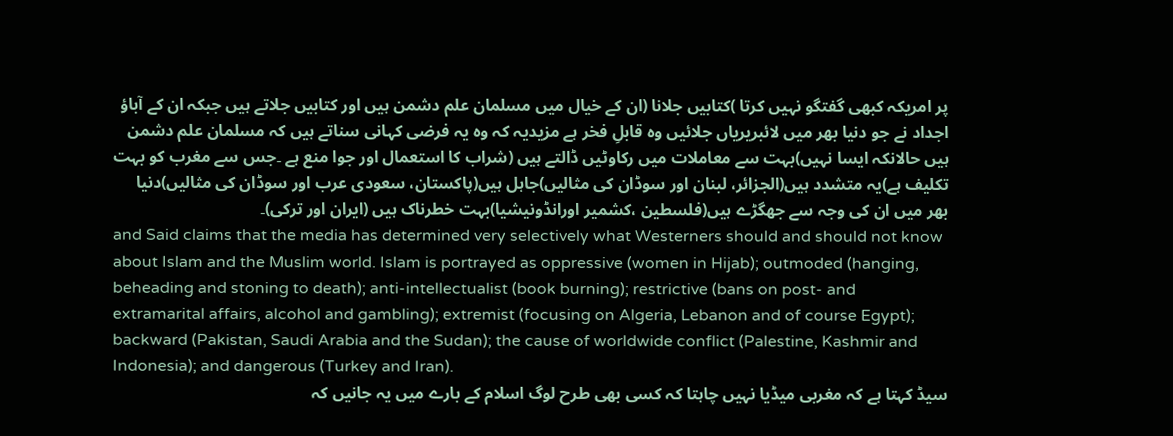پر امریکہ کبھی گفتگو نہیں کرتا )کتابیں جلانا (ان کے خیال میں مسلمان علم دشمن ہیں اور کتابیں جلاتے ہیں جبکہ ان کے آباؤ اجداد نے جو دنیا بھر میں لائبریریاں جلائیں وہ قابلِ فخر ہے مزیدیہ کہ وہ یہ فرضی کہانی سناتے ہیں کہ مسلمان علم دشمن ہیں حالانکہ ایسا نہیں)بہت سے معاملات میں رکاوٹیں ڈالتے ہیں (شراب کا استعمال اور جوا منع ہے ۔جس سے مغرب کو بہت تکلیف ہے)یہ متشدد ہیں(الجزائر، لبنان اور سوڈان کی مثالیں)جاہل ہیں(پاکستان، سعودی عرب اور سوڈان کی مثالیں)دنیا بھر میں ان کی وجہ سے جھگڑے ہیں(فلسطین ،کشمیر اورانڈونیشیا)بہت خطرناک ہیں (ایران اور ترکی)۔
and Said claims that the media has determined very selectively what Westerners should and should not know about Islam and the Muslim world. Islam is portrayed as oppressive (women in Hijab); outmoded (hanging, beheading and stoning to death); anti-intellectualist (book burning); restrictive (bans on post- and extramarital affairs, alcohol and gambling); extremist (focusing on Algeria, Lebanon and of course Egypt); backward (Pakistan, Saudi Arabia and the Sudan); the cause of worldwide conflict (Palestine, Kashmir and Indonesia); and dangerous (Turkey and Iran).
سیڈ کہتا ہے کہ مغربی میڈیا نہیں چاہتا کہ کسی بھی طرح لوگ اسلام کے بارے میں یہ جانیں کہ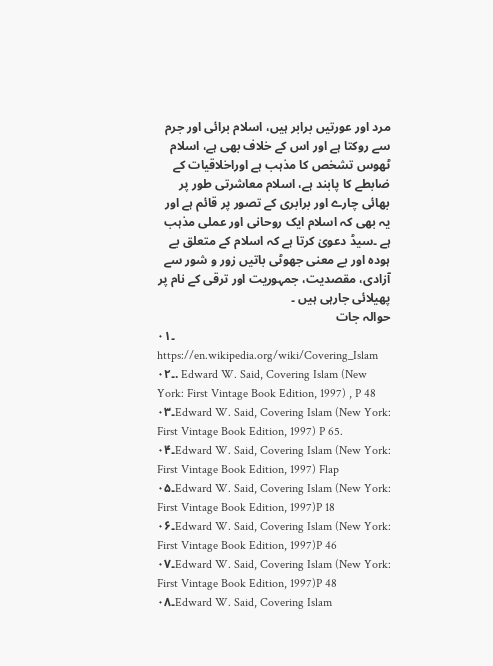مرد اور عورتیں برابر ہیں، اسلام برائی اور جرم سے روکتا ہے اور اس کے خلاف بھی ہے، اسلام ٹھوس تشخص کا مذہب ہے اوراخلاقیات کے ضابطے کا پابند ہے، اسلام معاشرتی طور پر بھائی چارے اور برابری کے تصور پر قائم ہے اور یہ بھی کہ اسلام ایک روحانی اور عملی مذہب ہے ۔سیڈ دعویٰ کرتا ہے کہ اسلام کے متعلق بے ہودہ اور بے معنی جھوٹی باتیں زور و شور سے آزادی، مقصدیت، جمہوریت اور ترقی کے نام پر پھیلائی جارہی ہیں ۔
حوالہ جات
۰۱۔ https://en.wikipedia.org/wiki/Covering_Islam
۰۲۔. Edward W. Said, Covering Islam (New York: First Vintage Book Edition, 1997) , P 48
۰۳۔Edward W. Said, Covering Islam (New York: First Vintage Book Edition, 1997) P 65.
۰۴۔Edward W. Said, Covering Islam (New York: First Vintage Book Edition, 1997) Flap
۰۵۔Edward W. Said, Covering Islam (New York: First Vintage Book Edition, 1997)P 18
۰۶۔Edward W. Said, Covering Islam (New York: First Vintage Book Edition, 1997)P 46
۰۷۔Edward W. Said, Covering Islam (New York: First Vintage Book Edition, 1997)P 48
۰۸۔Edward W. Said, Covering Islam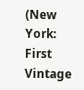(New York: First Vintage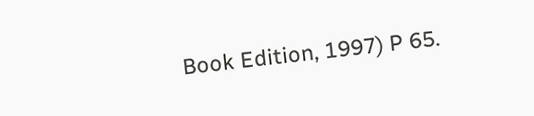Book Edition, 1997) P 65.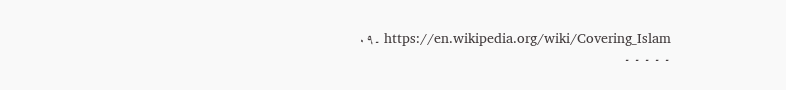۰۹۔ https://en.wikipedia.org/wiki/Covering_Islam
۔ ۔ ۔ ۔ ۔